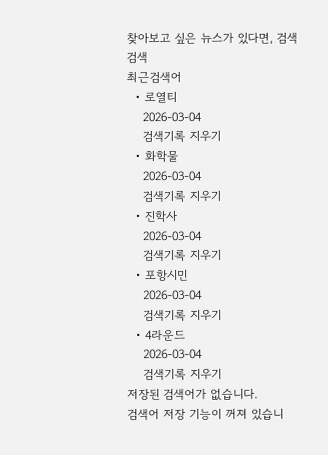찾아보고 싶은 뉴스가 있다면, 검색
검색
최근검색어
  • 로열티
    2026-03-04
    검색기록 지우기
  • 화학물
    2026-03-04
    검색기록 지우기
  • 진학사
    2026-03-04
    검색기록 지우기
  • 포항시민
    2026-03-04
    검색기록 지우기
  • 4라운드
    2026-03-04
    검색기록 지우기
저장된 검색어가 없습니다.
검색어 저장 기능이 꺼져 있습니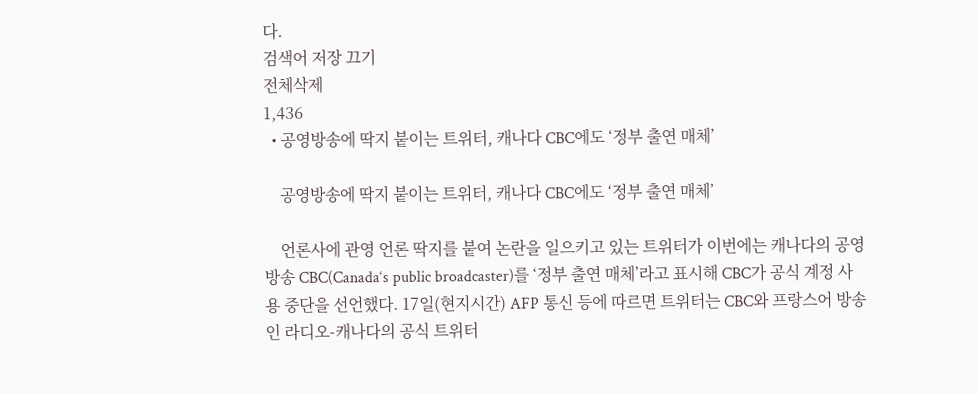다.
검색어 저장 끄기
전체삭제
1,436
  • 공영방송에 딱지 붙이는 트위터, 캐나다 CBC에도 ‘정부 출연 매체’

    공영방송에 딱지 붙이는 트위터, 캐나다 CBC에도 ‘정부 출연 매체’

    언론사에 관영 언론 딱지를 붙여 논란을 일으키고 있는 트위터가 이번에는 캐나다의 공영방송 CBC(Canada‘s public broadcaster)를 ‘정부 출연 매체’라고 표시해 CBC가 공식 계정 사용 중단을 선언했다. 17일(현지시간) AFP 통신 등에 따르면 트위터는 CBC와 프랑스어 방송인 라디오-캐나다의 공식 트위터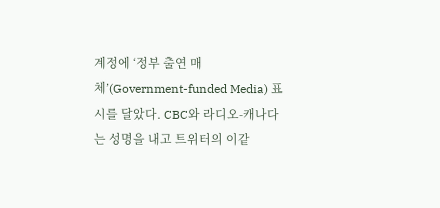계정에 ‘정부 출연 매체’(Government-funded Media) 표시를 달았다. CBC와 라디오-캐나다는 성명을 내고 트위터의 이같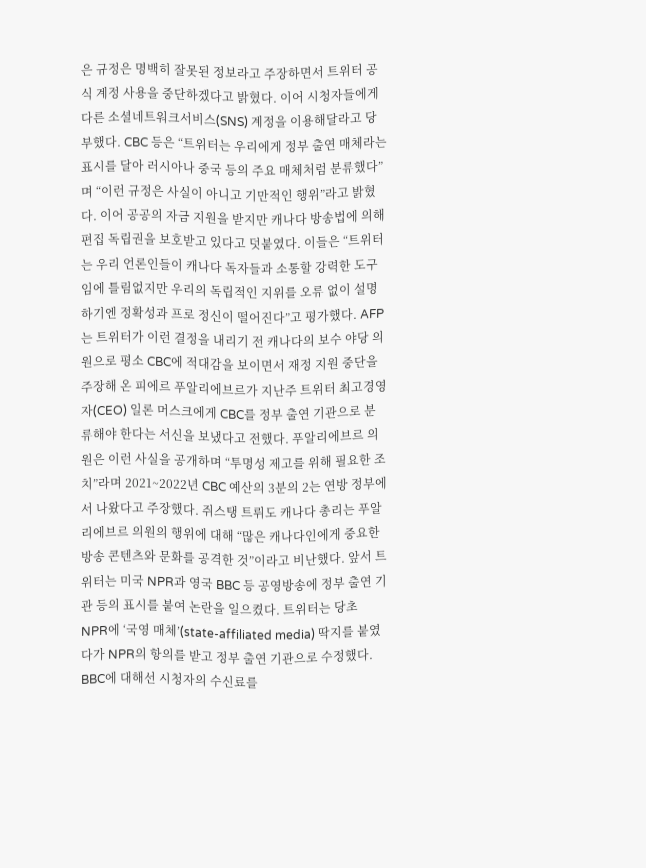은 규정은 명백히 잘못된 정보라고 주장하면서 트위터 공식 계정 사용을 중단하겠다고 밝혔다. 이어 시청자들에게 다른 소셜네트워크서비스(SNS) 계정을 이용해달라고 당부했다. CBC 등은 “트위터는 우리에게 정부 출연 매체라는 표시를 달아 러시아나 중국 등의 주요 매체처럼 분류했다”며 “이런 규정은 사실이 아니고 기만적인 행위”라고 밝혔다. 이어 공공의 자금 지원을 받지만 캐나다 방송법에 의해 편집 독립권을 보호받고 있다고 덧붙였다. 이들은 “트위터는 우리 언론인들이 캐나다 독자들과 소통할 강력한 도구임에 틀림없지만 우리의 독립적인 지위를 오류 없이 설명하기엔 정확성과 프로 정신이 떨어진다”고 평가했다. AFP는 트위터가 이런 결정을 내리기 전 캐나다의 보수 야당 의원으로 평소 CBC에 적대감을 보이면서 재정 지원 중단을 주장해 온 피에르 푸알리에브르가 지난주 트위터 최고경영자(CEO) 일론 머스크에게 CBC를 정부 출연 기관으로 분류해야 한다는 서신을 보냈다고 전했다. 푸알리에브르 의원은 이런 사실을 공개하며 “투명성 제고를 위해 필요한 조치”라며 2021~2022년 CBC 예산의 3분의 2는 연방 정부에서 나왔다고 주장했다. 쥐스탱 트뤼도 캐나다 총리는 푸알리에브르 의원의 행위에 대해 “많은 캐나다인에게 중요한 방송 콘텐츠와 문화를 공격한 것”이라고 비난했다. 앞서 트위터는 미국 NPR과 영국 BBC 등 공영방송에 정부 출연 기관 등의 표시를 붙여 논란을 일으켰다. 트위터는 당초 NPR에 ‘국영 매체’(state-affiliated media) 딱지를 붙였다가 NPR의 항의를 받고 정부 출연 기관으로 수정했다. BBC에 대해선 시청자의 수신료를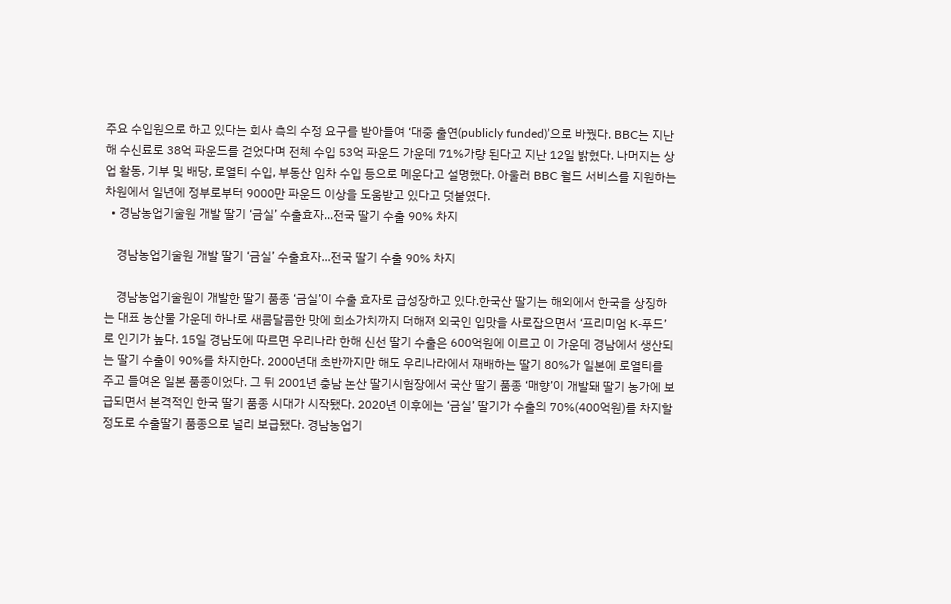주요 수입원으로 하고 있다는 회사 측의 수정 요구를 받아들여 ‘대중 출연(publicly funded)’으로 바꿨다. BBC는 지난해 수신료로 38억 파운드를 걷었다며 전체 수입 53억 파운드 가운데 71%가량 된다고 지난 12일 밝혔다. 나머지는 상업 활동, 기부 및 배당, 로열티 수입, 부동산 임차 수입 등으로 메운다고 설명했다. 아울러 BBC 월드 서비스를 지원하는 차원에서 일년에 정부로부터 9000만 파운드 이상을 도움받고 있다고 덧붙였다.
  • 경남농업기술원 개발 딸기 ‘금실’ 수출효자...전국 딸기 수출 90% 차지

    경남농업기술원 개발 딸기 ‘금실’ 수출효자...전국 딸기 수출 90% 차지

    경남농업기술원이 개발한 딸기 품종 ‘금실’이 수출 효자로 급성장하고 있다.한국산 딸기는 해외에서 한국을 상징하는 대표 농산물 가운데 하나로 새콤달콤한 맛에 희소가치까지 더해져 외국인 입맛을 사로잡으면서 ‘프리미엄 K-푸드’로 인기가 높다. 15일 경남도에 따르면 우리나라 한해 신선 딸기 수출은 600억원에 이르고 이 가운데 경남에서 생산되는 딸기 수출이 90%를 차지한다. 2000년대 초반까지만 해도 우리나라에서 재배하는 딸기 80%가 일본에 로열티를 주고 들여온 일본 품종이었다. 그 뒤 2001년 충남 논산 딸기시험장에서 국산 딸기 품종 ‘매향’이 개발돼 딸기 농가에 보급되면서 본격적인 한국 딸기 품종 시대가 시작됐다. 2020년 이후에는 ‘금실’ 딸기가 수출의 70%(400억원)를 차지할 정도로 수출딸기 품종으로 널리 보급됐다. 경남농업기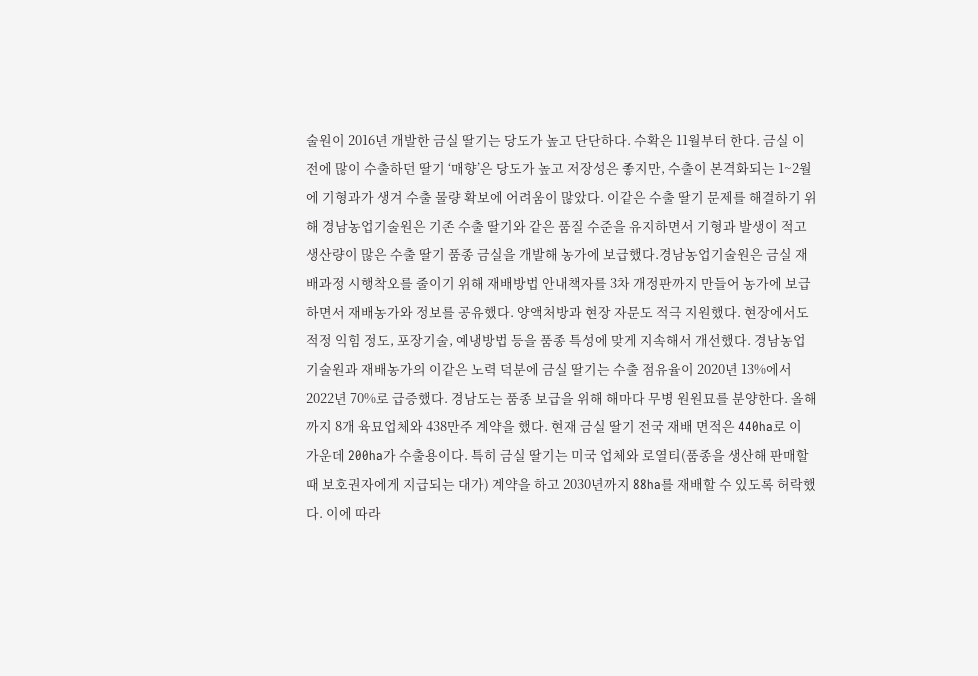술원이 2016년 개발한 금실 딸기는 당도가 높고 단단하다. 수확은 11월부터 한다. 금실 이전에 많이 수출하던 딸기 ‘매향’은 당도가 높고 저장성은 좋지만, 수출이 본격화되는 1~2월에 기형과가 생겨 수출 물량 확보에 어려움이 많았다. 이같은 수출 딸기 문제를 해결하기 위해 경남농업기술원은 기존 수출 딸기와 같은 품질 수준을 유지하면서 기형과 발생이 적고 생산량이 많은 수출 딸기 품종 금실을 개발해 농가에 보급했다.경남농업기술원은 금실 재배과정 시행착오를 줄이기 위해 재배방법 안내책자를 3차 개정판까지 만들어 농가에 보급하면서 재배농가와 정보를 공유했다. 양액처방과 현장 자문도 적극 지원했다. 현장에서도 적정 익힘 정도, 포장기술, 예냉방법 등을 품종 특성에 맞게 지속해서 개선했다. 경남농업기술원과 재배농가의 이같은 노력 덕분에 금실 딸기는 수출 점유율이 2020년 13%에서 2022년 70%로 급증했다. 경남도는 품종 보급을 위해 해마다 무병 원원묘를 분양한다. 올해까지 8개 육묘업체와 438만주 계약을 했다. 현재 금실 딸기 전국 재배 면적은 440ha로 이 가운데 200ha가 수출용이다. 특히 금실 딸기는 미국 업체와 로열티(품종을 생산해 판매할 때 보호권자에게 지급되는 대가) 계약을 하고 2030년까지 88ha를 재배할 수 있도록 허락했다. 이에 따라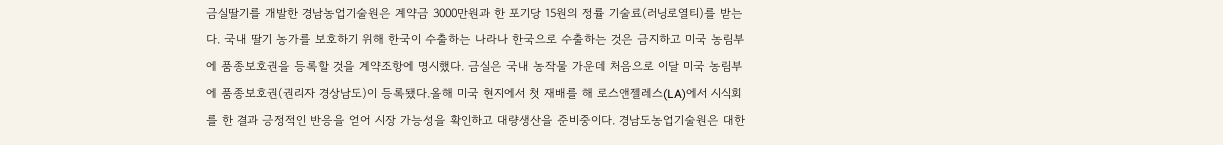금실딸기를 개발한 경남농업기술원은 계약금 3000만원과 한 포기당 15원의 정률 기술료(러닝로열티)를 받는다. 국내 딸기 농가를 보호하기 위해 한국이 수출하는 나라나 한국으로 수출하는 것은 금지하고 미국 농림부에 품종보호권을 등록할 것을 계약조항에 명시했다. 금실은 국내 농작물 가운데 처음으로 이달 미국 농림부에 품종보호권(권리자 경상남도)이 등록됐다.올해 미국 현지에서 첫 재배를 해 로스앤젤레스(LA)에서 시식회를 한 결과 긍정적인 반응을 얻어 시장 가능성을 확인하고 대량생산을 준비중이다. 경남도농업기술원은 대한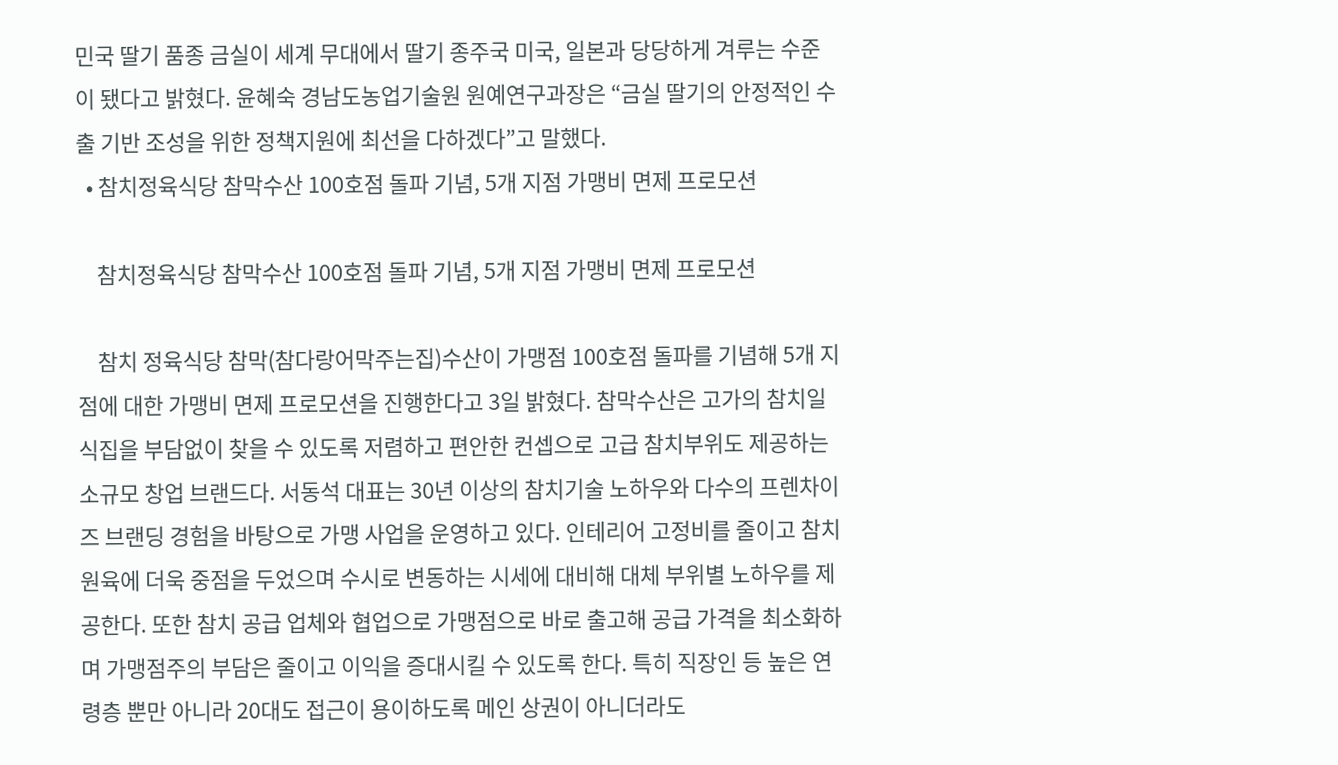민국 딸기 품종 금실이 세계 무대에서 딸기 종주국 미국, 일본과 당당하게 겨루는 수준이 됐다고 밝혔다. 윤혜숙 경남도농업기술원 원예연구과장은 “금실 딸기의 안정적인 수출 기반 조성을 위한 정책지원에 최선을 다하겠다”고 말했다.
  • 참치정육식당 참막수산 100호점 돌파 기념, 5개 지점 가맹비 면제 프로모션

    참치정육식당 참막수산 100호점 돌파 기념, 5개 지점 가맹비 면제 프로모션

    참치 정육식당 참막(참다랑어막주는집)수산이 가맹점 100호점 돌파를 기념해 5개 지점에 대한 가맹비 면제 프로모션을 진행한다고 3일 밝혔다. 참막수산은 고가의 참치일식집을 부담없이 찾을 수 있도록 저렴하고 편안한 컨셉으로 고급 참치부위도 제공하는 소규모 창업 브랜드다. 서동석 대표는 30년 이상의 참치기술 노하우와 다수의 프렌차이즈 브랜딩 경험을 바탕으로 가맹 사업을 운영하고 있다. 인테리어 고정비를 줄이고 참치원육에 더욱 중점을 두었으며 수시로 변동하는 시세에 대비해 대체 부위별 노하우를 제공한다. 또한 참치 공급 업체와 협업으로 가맹점으로 바로 출고해 공급 가격을 최소화하며 가맹점주의 부담은 줄이고 이익을 증대시킬 수 있도록 한다. 특히 직장인 등 높은 연령층 뿐만 아니라 20대도 접근이 용이하도록 메인 상권이 아니더라도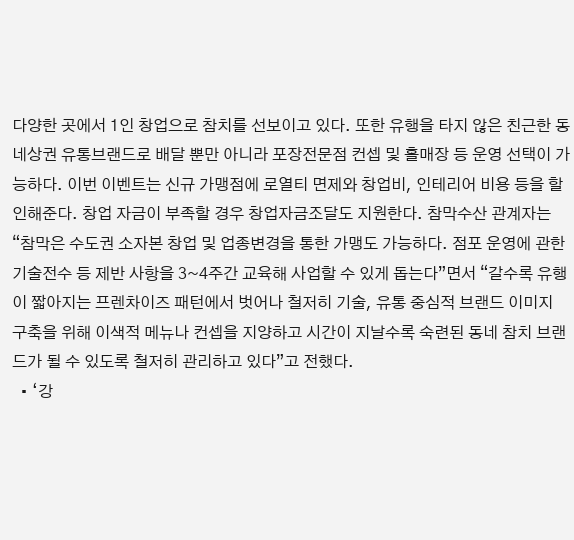다양한 곳에서 1인 창업으로 참치를 선보이고 있다. 또한 유행을 타지 않은 친근한 동네상권 유통브랜드로 배달 뿐만 아니라 포장전문점 컨셉 및 홀매장 등 운영 선택이 가능하다. 이번 이벤트는 신규 가맹점에 로열티 면제와 창업비, 인테리어 비용 등을 할인해준다. 창업 자금이 부족할 경우 창업자금조달도 지원한다. 참막수산 관계자는 “참막은 수도권 소자본 창업 및 업종변경을 통한 가맹도 가능하다. 점포 운영에 관한 기술전수 등 제반 사항을 3~4주간 교육해 사업할 수 있게 돕는다”면서 “갈수록 유행이 짧아지는 프렌차이즈 패턴에서 벗어나 철저히 기술, 유통 중심적 브랜드 이미지 구축을 위해 이색적 메뉴나 컨셉을 지양하고 시간이 지날수록 숙련된 동네 참치 브랜드가 될 수 있도록 철저히 관리하고 있다”고 전했다.
  • ‘강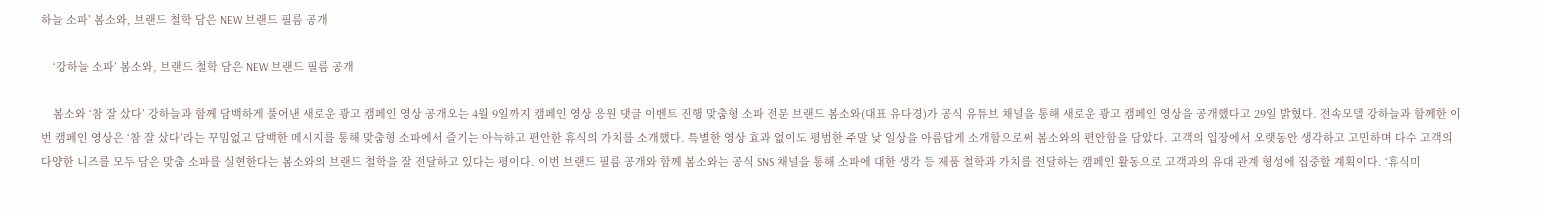하늘 소파’ 봄소와, 브랜드 철학 담은 NEW 브랜드 필름 공개

    ‘강하늘 소파’ 봄소와, 브랜드 철학 담은 NEW 브랜드 필름 공개

    봄소와 ‘참 잘 샀다’ 강하늘과 함께 담백하게 풀어낸 새로운 광고 캠페인 영상 공개오는 4월 9일까지 캠페인 영상 응원 댓글 이벤트 진행 맞춤형 소파 전문 브랜드 봄소와(대표 유다경)가 공식 유튜브 채널을 통해 새로운 광고 캠페인 영상을 공개했다고 29일 밝혔다. 전속모델 강하늘과 함께한 이번 캠페인 영상은 ‘참 잘 샀다’라는 꾸밈없고 담백한 메시지를 통해 맞춤형 소파에서 즐기는 아늑하고 편안한 휴식의 가치를 소개했다. 특별한 영상 효과 없이도 평범한 주말 낮 일상을 아름답게 소개함으로써 봄소와의 편안함을 담았다. 고객의 입장에서 오랫동안 생각하고 고민하며 다수 고객의 다양한 니즈를 모두 담은 맞춤 소파를 실현한다는 봄소와의 브랜드 철학을 잘 전달하고 있다는 평이다. 이번 브랜드 필름 공개와 함께 봄소와는 공식 SNS 채널을 통해 소파에 대한 생각 등 제품 철학과 가치를 전달하는 캠페인 활동으로 고객과의 유대 관계 형성에 집중할 계획이다. ‘휴식미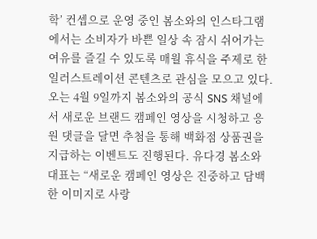학’ 컨셉으로 운영 중인 봄소와의 인스타그램에서는 소비자가 바쁜 일상 속 잠시 쉬어가는 여유를 즐길 수 있도록 매월 휴식을 주제로 한 일러스트레이션 콘텐츠로 관심을 모으고 있다. 오는 4월 9일까지 봄소와의 공식 SNS 채널에서 새로운 브랜드 캠페인 영상을 시청하고 응원 댓글을 달면 추첨을 통해 백화점 상품권을 지급하는 이벤트도 진행된다. 유다경 봄소와 대표는 “새로운 캠페인 영상은 진중하고 담백한 이미지로 사랑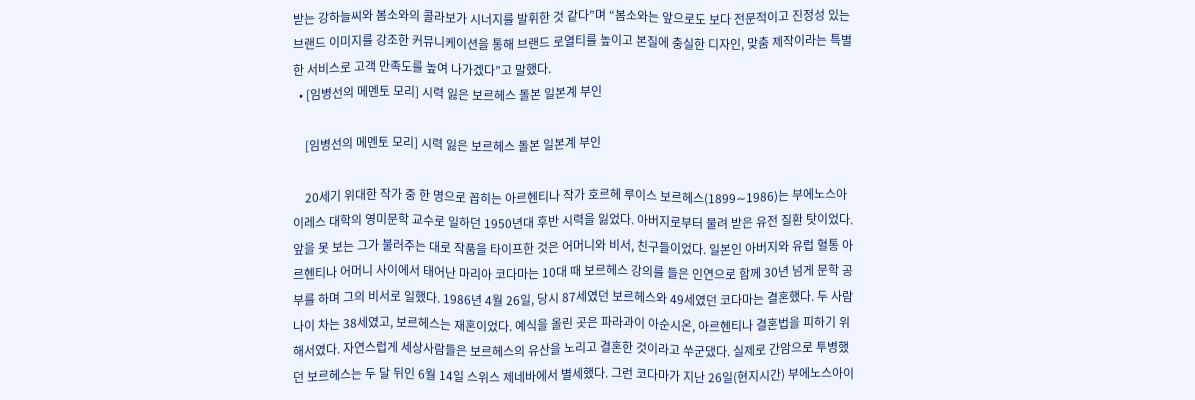받는 강하늘씨와 봄소와의 콜라보가 시너지를 발휘한 것 같다”며 “봄소와는 앞으로도 보다 전문적이고 진정성 있는 브랜드 이미지를 강조한 커뮤니케이션을 통해 브랜드 로열티를 높이고 본질에 충실한 디자인, 맞춤 제작이라는 특별한 서비스로 고객 만족도를 높여 나가겠다”고 말했다.
  • [임병선의 메멘토 모리] 시력 잃은 보르헤스 돌본 일본계 부인

    [임병선의 메멘토 모리] 시력 잃은 보르헤스 돌본 일본계 부인

    20세기 위대한 작가 중 한 명으로 꼽히는 아르헨티나 작가 호르헤 루이스 보르헤스(1899∼1986)는 부에노스아이레스 대학의 영미문학 교수로 일하던 1950년대 후반 시력을 잃었다. 아버지로부터 물려 받은 유전 질환 탓이었다. 앞을 못 보는 그가 불러주는 대로 작품을 타이프한 것은 어머니와 비서, 친구들이었다. 일본인 아버지와 유럽 혈통 아르헨티나 어머니 사이에서 태어난 마리아 코다마는 10대 때 보르헤스 강의를 들은 인연으로 함께 30년 넘게 문학 공부를 하며 그의 비서로 일했다. 1986년 4월 26일, 당시 87세였던 보르헤스와 49세였던 코다마는 결혼했다. 두 사람 나이 차는 38세였고, 보르헤스는 재혼이었다. 예식을 올린 곳은 파라과이 아순시온, 아르헨티나 결혼법을 피하기 위해서였다. 자연스럽게 세상사람들은 보르헤스의 유산을 노리고 결혼한 것이라고 쑤군댔다. 실제로 간암으로 투병했던 보르헤스는 두 달 뒤인 6월 14일 스위스 제네바에서 별세했다. 그런 코다마가 지난 26일(현지시간) 부에노스아이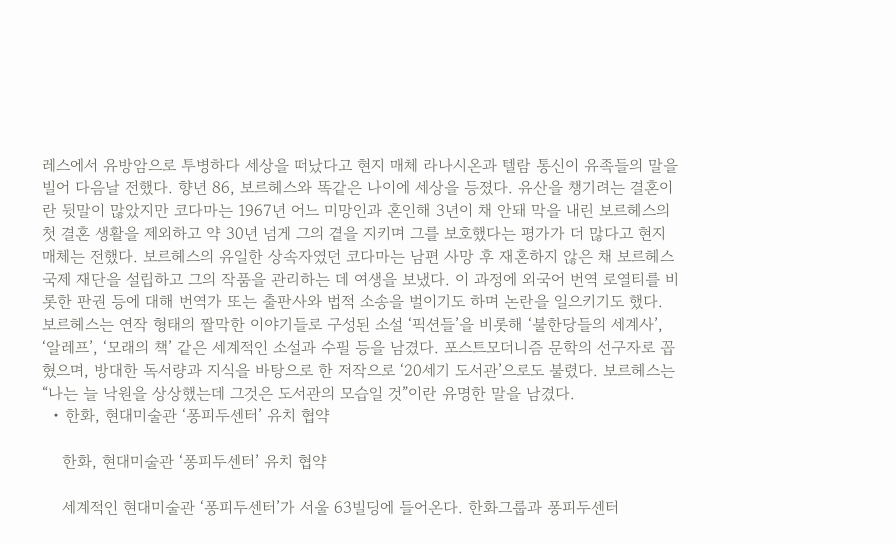레스에서 유방암으로 투병하다 세상을 떠났다고 현지 매체 라나시온과 텔람 통신이 유족들의 말을 빌어 다음날 전했다. 향년 86, 보르헤스와 똑같은 나이에 세상을 등졌다. 유산을 챙기려는 결혼이란 뒷말이 많았지만 코다마는 1967년 어느 미망인과 혼인해 3년이 채 안돼 막을 내린 보르헤스의 첫 결혼 생활을 제외하고 약 30년 넘게 그의 곁을 지키며 그를 보호했다는 평가가 더 많다고 현지 매체는 전했다. 보르헤스의 유일한 상속자였던 코다마는 남편 사망 후 재혼하지 않은 채 보르헤스 국제 재단을 설립하고 그의 작품을 관리하는 데 여생을 보냈다. 이 과정에 외국어 번역 로열티를 비롯한 판권 등에 대해 번역가 또는 출판사와 법적 소송을 벌이기도 하며 논란을 일으키기도 했다. 보르헤스는 연작 형태의 짤막한 이야기들로 구성된 소설 ‘픽션들’을 비롯해 ‘불한당들의 세계사’, ‘알레프’, ‘모래의 책’ 같은 세계적인 소설과 수필 등을 남겼다. 포스트모더니즘 문학의 선구자로 꼽혔으며, 방대한 독서량과 지식을 바탕으로 한 저작으로 ‘20세기 도서관’으로도 불렸다. 보르헤스는 “나는 늘 낙원을 상상했는데 그것은 도서관의 모습일 것”이란 유명한 말을 남겼다.
  • 한화, 현대미술관 ‘퐁피두센터’ 유치 협약

    한화, 현대미술관 ‘퐁피두센터’ 유치 협약

    세계적인 현대미술관 ‘퐁피두센터’가 서울 63빌딩에 들어온다. 한화그룹과 퐁피두센터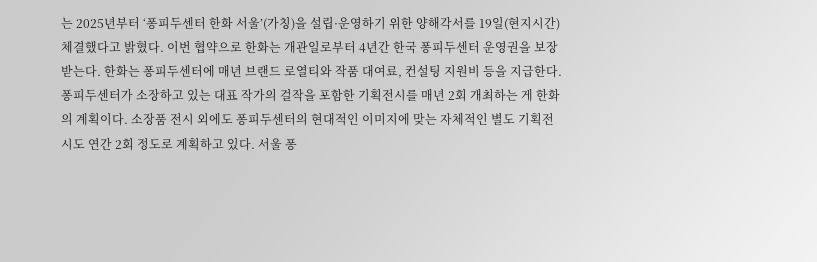는 2025년부터 ‘퐁피두센터 한화 서울’(가칭)을 설립·운영하기 위한 양해각서를 19일(현지시간) 체결했다고 밝혔다. 이번 협약으로 한화는 개관일로부터 4년간 한국 퐁피두센터 운영권을 보장받는다. 한화는 퐁피두센터에 매년 브랜드 로열티와 작품 대여료, 컨설팅 지원비 등을 지급한다. 퐁피두센터가 소장하고 있는 대표 작가의 걸작을 포함한 기획전시를 매년 2회 개최하는 게 한화의 계획이다. 소장품 전시 외에도 퐁피두센터의 현대적인 이미지에 맞는 자체적인 별도 기획전시도 연간 2회 정도로 계획하고 있다. 서울 퐁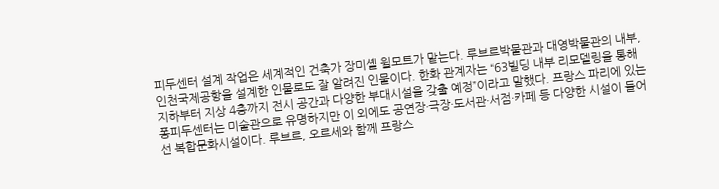피두센터 설계 작업은 세계적인 건축가 장미셸 윌모트가 맡는다. 루브르박물관과 대영박물관의 내부, 인천국제공항을 설계한 인물로도 잘 알려진 인물이다. 한화 관계자는 “63빌딩 내부 리모델링을 통해 지하부터 지상 4층까지 전시 공간과 다양한 부대시설을 갖출 예정”이라고 말했다. 프랑스 파리에 있는 퐁피두센터는 미술관으로 유명하지만 이 외에도 공연장·극장·도서관·서점·카페 등 다양한 시설이 들어선 복합문화시설이다. 루브르, 오르세와 함께 프랑스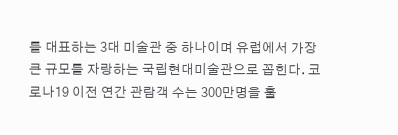를 대표하는 3대 미술관 중 하나이며 유럽에서 가장 큰 규모를 자랑하는 국립현대미술관으로 꼽힌다. 코로나19 이전 연간 관람객 수는 300만명을 훌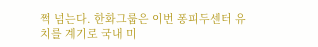쩍 넘는다. 한화그룹은 이번 퐁피두센터 유치를 계기로 국내 미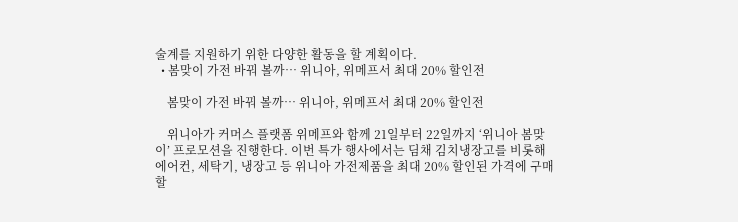술계를 지원하기 위한 다양한 활동을 할 계획이다.
  • 봄맞이 가전 바꿔 볼까… 위니아, 위메프서 최대 20% 할인전

    봄맞이 가전 바꿔 볼까… 위니아, 위메프서 최대 20% 할인전

    위니아가 커머스 플랫폼 위메프와 함께 21일부터 22일까지 ‘위니아 봄맞이’ 프로모션을 진행한다. 이번 특가 행사에서는 딤채 김치냉장고를 비롯해 에어컨, 세탁기, 냉장고 등 위니아 가전제품을 최대 20% 할인된 가격에 구매할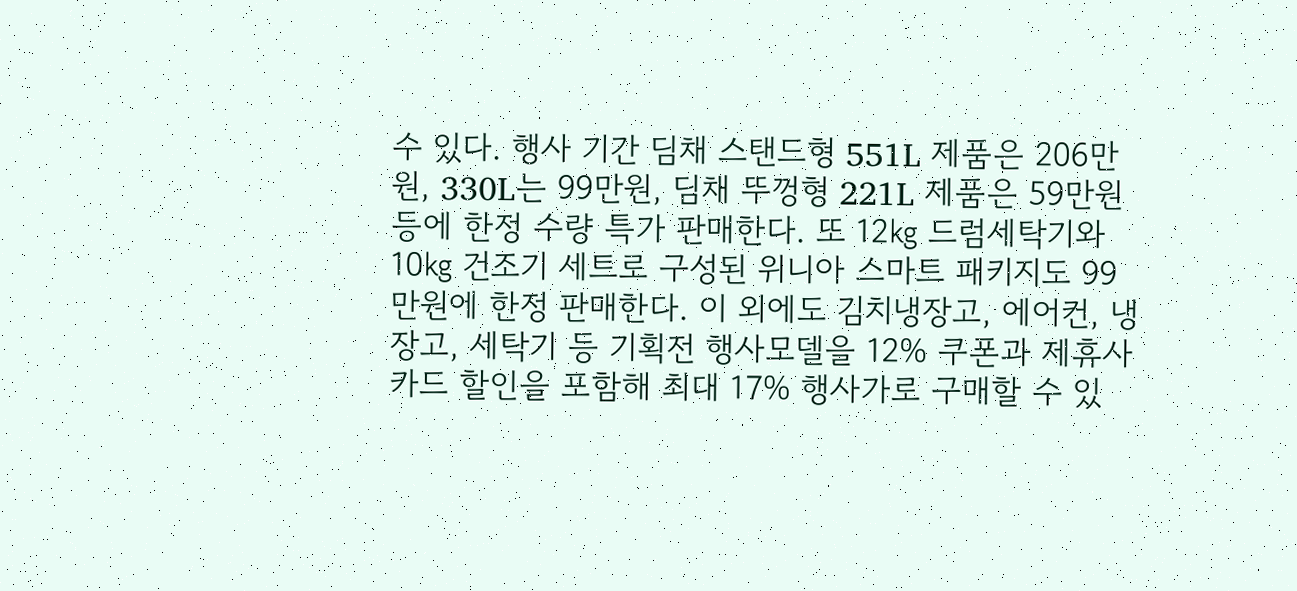수 있다. 행사 기간 딤채 스탠드형 551L 제품은 206만원, 330L는 99만원, 딤채 뚜껑형 221L 제품은 59만원 등에 한정 수량 특가 판매한다. 또 12㎏ 드럼세탁기와 10㎏ 건조기 세트로 구성된 위니아 스마트 패키지도 99만원에 한정 판매한다. 이 외에도 김치냉장고, 에어컨, 냉장고, 세탁기 등 기획전 행사모델을 12% 쿠폰과 제휴사 카드 할인을 포함해 최대 17% 행사가로 구매할 수 있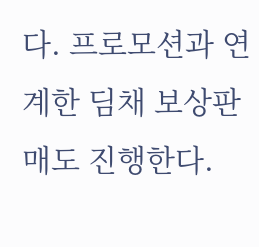다. 프로모션과 연계한 딤채 보상판매도 진행한다.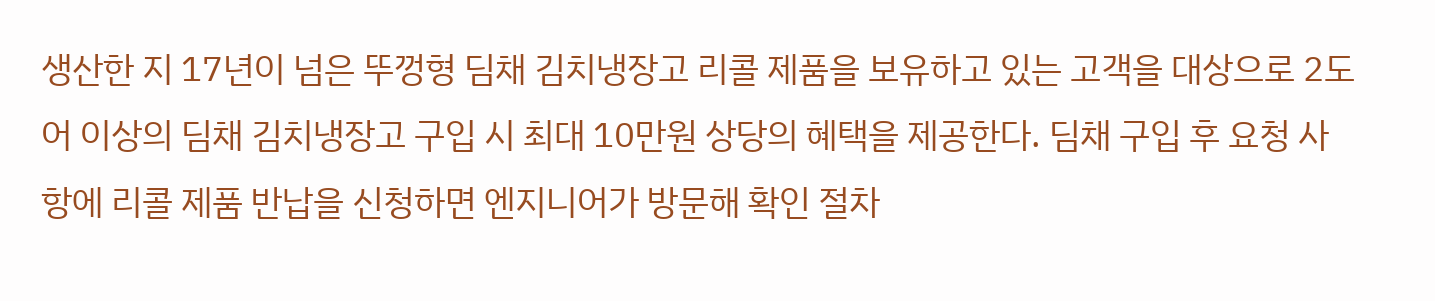생산한 지 17년이 넘은 뚜껑형 딤채 김치냉장고 리콜 제품을 보유하고 있는 고객을 대상으로 2도어 이상의 딤채 김치냉장고 구입 시 최대 10만원 상당의 혜택을 제공한다. 딤채 구입 후 요청 사항에 리콜 제품 반납을 신청하면 엔지니어가 방문해 확인 절차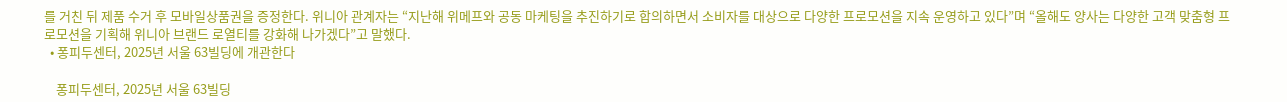를 거친 뒤 제품 수거 후 모바일상품권을 증정한다. 위니아 관계자는 “지난해 위메프와 공동 마케팅을 추진하기로 합의하면서 소비자를 대상으로 다양한 프로모션을 지속 운영하고 있다”며 “올해도 양사는 다양한 고객 맞춤형 프로모션을 기획해 위니아 브랜드 로열티를 강화해 나가겠다”고 말했다.
  • 퐁피두센터, 2025년 서울 63빌딩에 개관한다

    퐁피두센터, 2025년 서울 63빌딩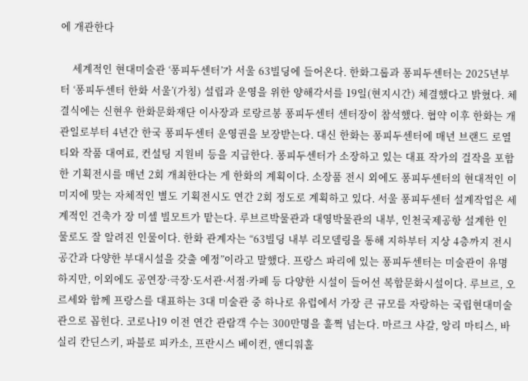에 개관한다

    세계적인 현대미술관 ‘퐁피두센터’가 서울 63빌딩에 들어온다. 한화그룹과 퐁피두센터는 2025년부터 ‘퐁피두센터 한화 서울’(가칭) 설립과 운영을 위한 양해각서를 19일(현지시간) 체결했다고 밝혔다. 체결식에는 신현우 한화문화재단 이사장과 로랑르봉 퐁피두센터 센터장이 참석했다. 협약 이후 한화는 개관일로부터 4년간 한국 퐁피두센터 운영권을 보장받는다. 대신 한화는 퐁피두센터에 매년 브랜드 로열티와 작품 대여료, 컨설팅 지원비 등을 지급한다. 퐁피두센터가 소장하고 있는 대표 작가의 걸작을 포함한 기획전시를 매년 2회 개최한다는 게 한화의 계획이다. 소장품 전시 외에도 퐁피두센터의 현대적인 이미지에 맞는 자체적인 별도 기획전시도 연간 2회 정도로 계획하고 있다. 서울 퐁피두센터 설계작업은 세계적인 건축가 장 미셀 빌모트가 맡는다. 루브르박물관과 대영박물관의 내부, 인천국제공항 설계한 인물로도 잘 알려진 인물이다. 한화 관계자는 “63빌딩 내부 리모델링을 통해 지하부터 지상 4층까지 전시 공간과 다양한 부대시설을 갖출 예정”이라고 말했다. 프랑스 파리에 있는 퐁피두센터는 미술관이 유명하지만, 이외에도 공연장·극장·도서관·서점·카페 등 다양한 시설이 들어선 복합문화시설이다. 루브르, 오르세와 함께 프랑스를 대표하는 3대 미술관 중 하나로 유럽에서 가장 큰 규모를 자랑하는 국립현대미술관으로 꼽힌다. 코로나19 이전 연간 관람객 수는 300만명을 훌쩍 넘는다. 마르크 샤갈, 앙리 마티스, 바실리 칸딘스키, 파블로 피카소, 프란시스 베이컨, 앤디워홀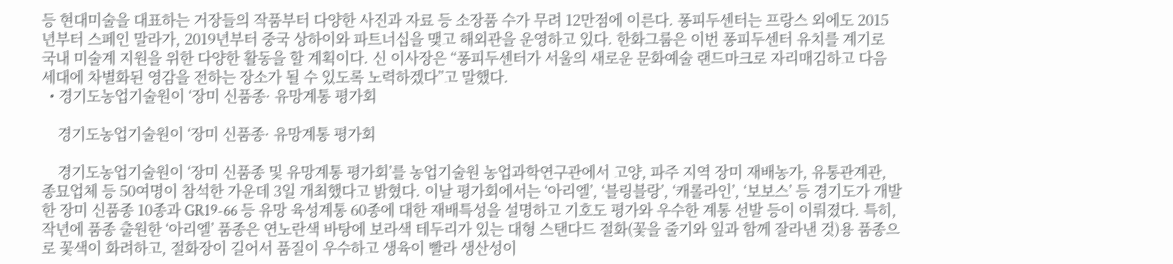등 현대미술을 대표하는 거장들의 작품부터 다양한 사진과 자료 등 소장품 수가 무려 12만점에 이른다. 퐁피두센터는 프랑스 외에도 2015년부터 스페인 말라가, 2019년부터 중국 상하이와 파트너십을 맺고 해외관을 운영하고 있다. 한화그룹은 이번 퐁피두센터 유치를 계기로 국내 미술계 지원을 위한 다양한 활동을 할 계획이다. 신 이사장은 “퐁피두센터가 서울의 새로운 문화예술 랜드마크로 자리매김하고 다음 세대에 차별화된 영감을 전하는 장소가 될 수 있도록 노력하겠다”고 말했다.
  • 경기도농업기술원이 ‘장미 신품종· 유망계통 평가회

    경기도농업기술원이 ‘장미 신품종· 유망계통 평가회

    경기도농업기술원이 ‘장미 신품종 및 유망계통 평가회’를 농업기술원 농업과학연구관에서 고양, 파주 지역 장미 재배농가, 유통관계관, 종묘업체 등 50여명이 참석한 가운데 3일 개최했다고 밝혔다. 이날 평가회에서는 ‘아리엘’, ‘블링블랑’, ‘캐롤라인’, ‘보보스’ 등 경기도가 개발한 장미 신품종 10종과 GR19-66 등 유망 육성계통 60종에 대한 재배특성을 설명하고 기호도 평가와 우수한 계통 선발 등이 이뤄졌다. 특히, 작년에 품종 출원한 ‘아리엘’ 품종은 연노란색 바탕에 보라색 테두리가 있는 대형 스탠다드 절화(꽃을 줄기와 잎과 함께 잘라낸 것)용 품종으로 꽃색이 화려하고, 절화장이 길어서 품질이 우수하고 생육이 빨라 생산성이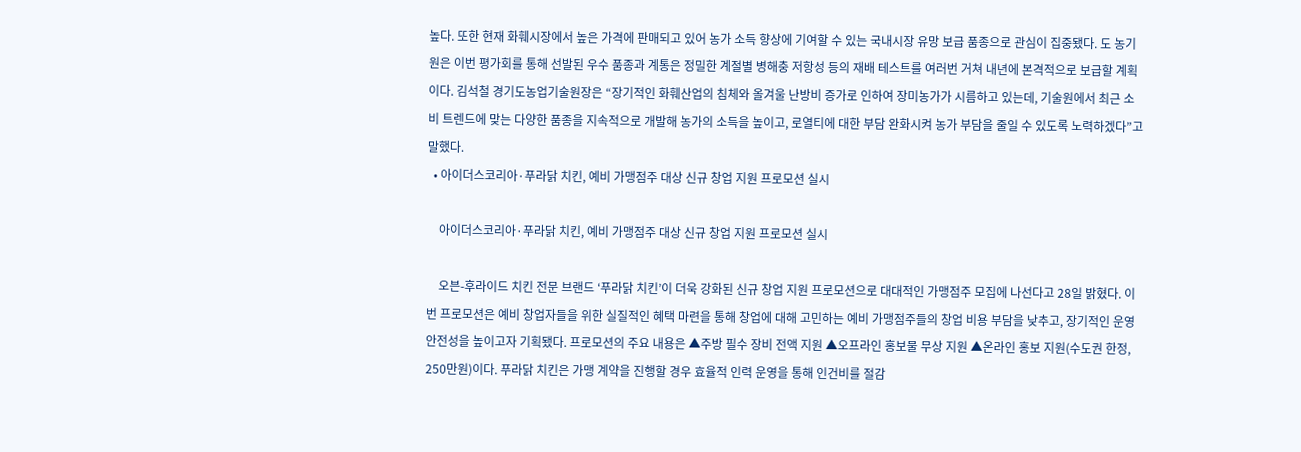높다. 또한 현재 화훼시장에서 높은 가격에 판매되고 있어 농가 소득 향상에 기여할 수 있는 국내시장 유망 보급 품종으로 관심이 집중됐다. 도 농기원은 이번 평가회를 통해 선발된 우수 품종과 계통은 정밀한 계절별 병해충 저항성 등의 재배 테스트를 여러번 거쳐 내년에 본격적으로 보급할 계획이다. 김석철 경기도농업기술원장은 “장기적인 화훼산업의 침체와 올겨울 난방비 증가로 인하여 장미농가가 시름하고 있는데, 기술원에서 최근 소비 트렌드에 맞는 다양한 품종을 지속적으로 개발해 농가의 소득을 높이고, 로열티에 대한 부담 완화시켜 농가 부담을 줄일 수 있도록 노력하겠다”고 말했다.
  • 아이더스코리아·푸라닭 치킨, 예비 가맹점주 대상 신규 창업 지원 프로모션 실시

    아이더스코리아·푸라닭 치킨, 예비 가맹점주 대상 신규 창업 지원 프로모션 실시

    오븐-후라이드 치킨 전문 브랜드 ‘푸라닭 치킨’이 더욱 강화된 신규 창업 지원 프로모션으로 대대적인 가맹점주 모집에 나선다고 28일 밝혔다. 이번 프로모션은 예비 창업자들을 위한 실질적인 혜택 마련을 통해 창업에 대해 고민하는 예비 가맹점주들의 창업 비용 부담을 낮추고, 장기적인 운영 안전성을 높이고자 기획됐다. 프로모션의 주요 내용은 ▲주방 필수 장비 전액 지원 ▲오프라인 홍보물 무상 지원 ▲온라인 홍보 지원(수도권 한정, 250만원)이다. 푸라닭 치킨은 가맹 계약을 진행할 경우 효율적 인력 운영을 통해 인건비를 절감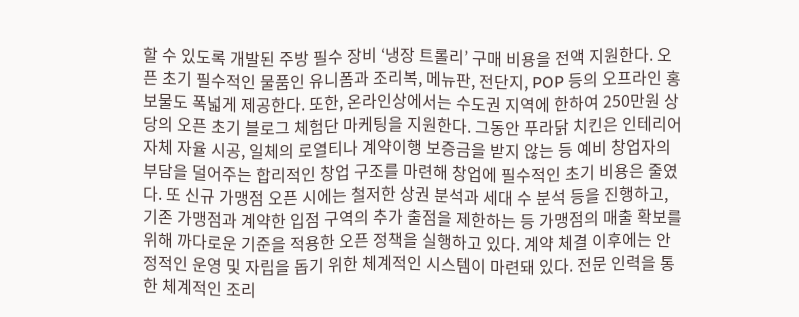할 수 있도록 개발된 주방 필수 장비 ‘냉장 트롤리’ 구매 비용을 전액 지원한다. 오픈 초기 필수적인 물품인 유니폼과 조리복, 메뉴판, 전단지, POP 등의 오프라인 홍보물도 폭넓게 제공한다. 또한, 온라인상에서는 수도권 지역에 한하여 250만원 상당의 오픈 초기 블로그 체험단 마케팅을 지원한다. 그동안 푸라닭 치킨은 인테리어 자체 자율 시공, 일체의 로열티나 계약이행 보증금을 받지 않는 등 예비 창업자의 부담을 덜어주는 합리적인 창업 구조를 마련해 창업에 필수적인 초기 비용은 줄였다. 또 신규 가맹점 오픈 시에는 철저한 상권 분석과 세대 수 분석 등을 진행하고, 기존 가맹점과 계약한 입점 구역의 추가 출점을 제한하는 등 가맹점의 매출 확보를 위해 까다로운 기준을 적용한 오픈 정책을 실행하고 있다. 계약 체결 이후에는 안정적인 운영 및 자립을 돕기 위한 체계적인 시스템이 마련돼 있다. 전문 인력을 통한 체계적인 조리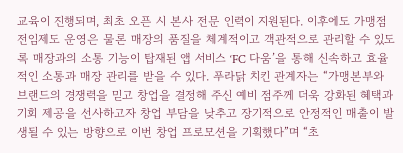교육이 진행되며, 최초 오픈 시 본사 전문 인력이 지원된다. 이후에도 가맹점 전임제도 운영은 물론 매장의 품질을 체계적이고 객관적으로 관리할 수 있도록 매장과의 소통 기능이 탑재된 앱 서비스 ‘FC 다움’을 통해 신속하고 효율적인 소통과 매장 관리를 받을 수 있다. 푸라닭 치킨 관계자는 “가맹본부와 브랜드의 경쟁력을 믿고 창업을 결정해 주신 예비 점주께 더욱 강화된 혜택과 기회 제공을 선사하고자 창업 부담을 낮추고 장기적으로 안정적인 매출이 발생될 수 있는 방향으로 이번 창업 프로모션을 기획했다”며 “초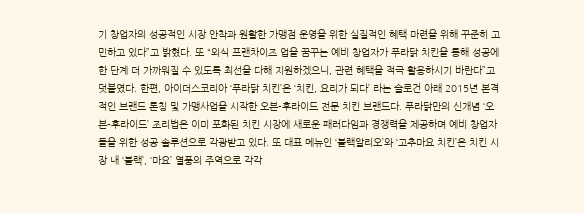기 창업자의 성공적인 시장 안착과 원활한 가맹점 운영을 위한 실질적인 혜택 마련을 위해 꾸준히 고민하고 있다”고 밝혔다. 또 “외식 프랜차이즈 업을 꿈꾸는 예비 창업자가 푸라닭 치킨을 통해 성공에 한 단계 더 가까워질 수 있도록 최선을 다해 지원하겠으니, 관련 혜택을 적극 활용하시기 바란다”고 덧붙였다. 한편, 아이더스코리아 ‘푸라닭 치킨’은 ‘치킨, 요리가 되다’ 라는 슬로건 아래 2015년 본격적인 브랜드 론칭 및 가맹사업을 시작한 오븐-후라이드 전문 치킨 브랜드다. 푸라닭만의 신개념 ‘오븐-후라이드’ 조리법은 이미 포화된 치킨 시장에 새로운 패러다임과 경쟁력을 제공하며 예비 창업자들을 위한 성공 솔루션으로 각광받고 있다. 또 대표 메뉴인 ‘블랙알리오’와 ‘고추마요 치킨’은 치킨 시장 내 ‘블랙’, ‘마요’ 열풍의 주역으로 각각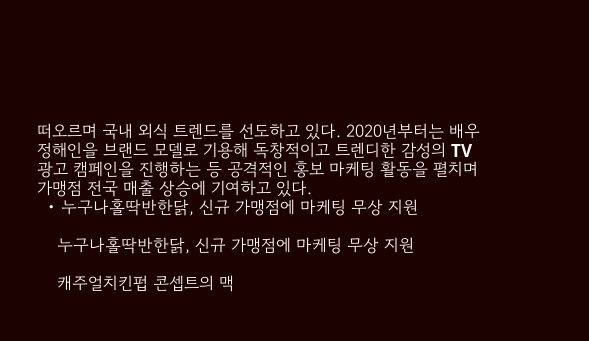떠오르며 국내 외식 트렌드를 선도하고 있다. 2020년부터는 배우 정해인을 브랜드 모델로 기용해 독창적이고 트렌디한 감성의 TV 광고 캠페인을 진행하는 등 공격적인 홍보 마케팅 활동을 펼치며 가맹점 전국 매출 상승에 기여하고 있다.
  • 누구나홀딱반한닭, 신규 가맹점에 마케팅 무상 지원

    누구나홀딱반한닭, 신규 가맹점에 마케팅 무상 지원

    캐주얼치킨펍 콘셉트의 맥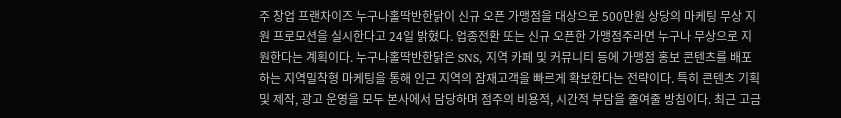주 창업 프랜차이즈 누구나홀딱반한닭이 신규 오픈 가맹점을 대상으로 500만원 상당의 마케팅 무상 지원 프로모션을 실시한다고 24일 밝혔다. 업종전환 또는 신규 오픈한 가맹점주라면 누구나 무상으로 지원한다는 계획이다. 누구나홀딱반한닭은 SNS, 지역 카페 및 커뮤니티 등에 가맹점 홍보 콘텐츠를 배포하는 지역밀착형 마케팅을 통해 인근 지역의 잠재고객을 빠르게 확보한다는 전략이다. 특히 콘텐츠 기획 및 제작, 광고 운영을 모두 본사에서 담당하며 점주의 비용적, 시간적 부담을 줄여줄 방침이다. 최근 고금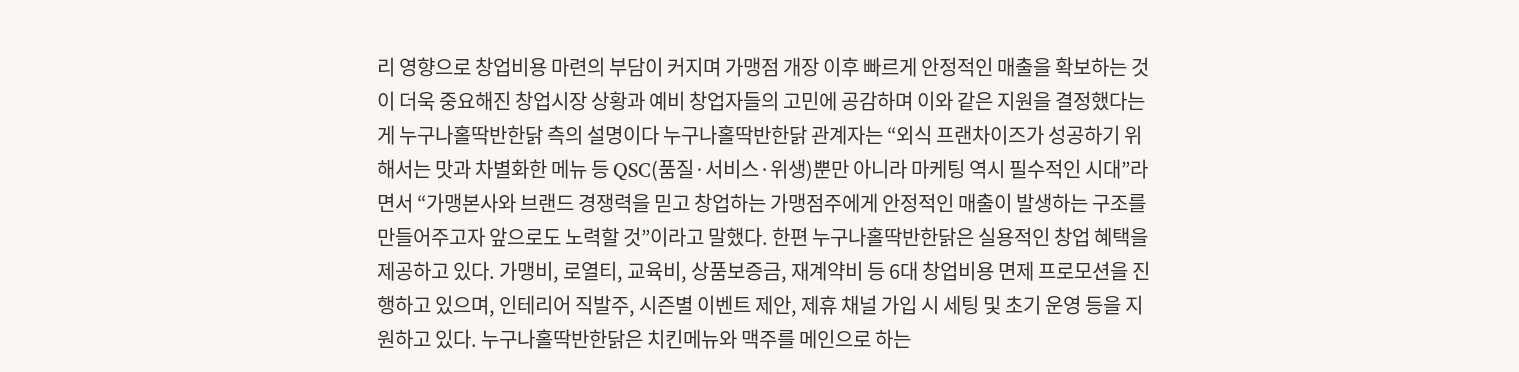리 영향으로 창업비용 마련의 부담이 커지며 가맹점 개장 이후 빠르게 안정적인 매출을 확보하는 것이 더욱 중요해진 창업시장 상황과 예비 창업자들의 고민에 공감하며 이와 같은 지원을 결정했다는 게 누구나홀딱반한닭 측의 설명이다 누구나홀딱반한닭 관계자는 “외식 프랜차이즈가 성공하기 위해서는 맛과 차별화한 메뉴 등 QSC(품질·서비스·위생)뿐만 아니라 마케팅 역시 필수적인 시대”라면서 “가맹본사와 브랜드 경쟁력을 믿고 창업하는 가맹점주에게 안정적인 매출이 발생하는 구조를 만들어주고자 앞으로도 노력할 것”이라고 말했다. 한편 누구나홀딱반한닭은 실용적인 창업 혜택을 제공하고 있다. 가맹비, 로열티, 교육비, 상품보증금, 재계약비 등 6대 창업비용 면제 프로모션을 진행하고 있으며, 인테리어 직발주, 시즌별 이벤트 제안, 제휴 채널 가입 시 세팅 및 초기 운영 등을 지원하고 있다. 누구나홀딱반한닭은 치킨메뉴와 맥주를 메인으로 하는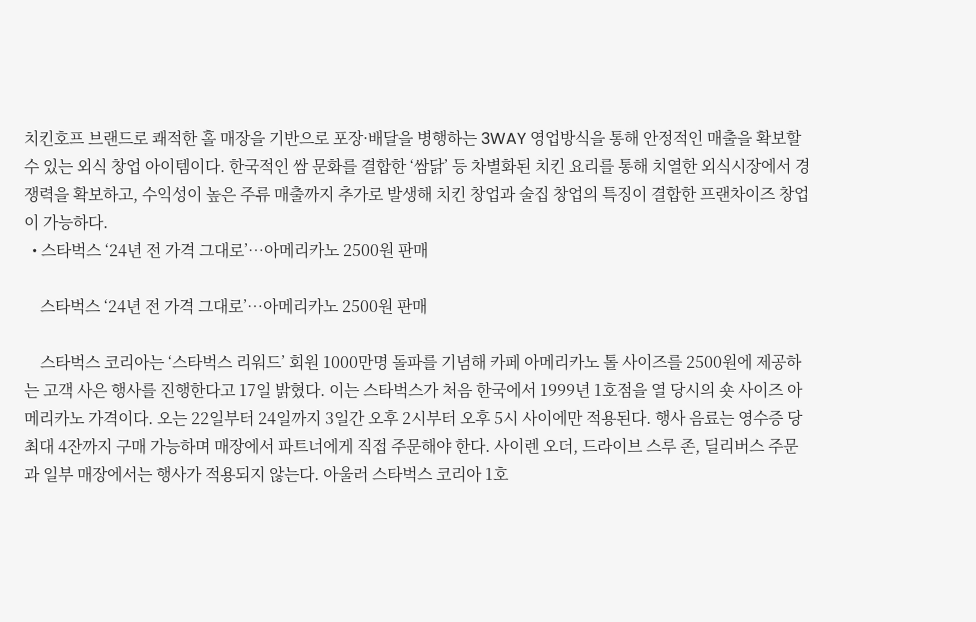치킨호프 브랜드로 쾌적한 홀 매장을 기반으로 포장·배달을 병행하는 3WAY 영업방식을 통해 안정적인 매출을 확보할 수 있는 외식 창업 아이템이다. 한국적인 쌈 문화를 결합한 ‘쌈닭’ 등 차별화된 치킨 요리를 통해 치열한 외식시장에서 경쟁력을 확보하고, 수익성이 높은 주류 매출까지 추가로 발생해 치킨 창업과 술집 창업의 특징이 결합한 프랜차이즈 창업이 가능하다.
  • 스타벅스 ‘24년 전 가격 그대로’…아메리카노 2500원 판매

    스타벅스 ‘24년 전 가격 그대로’…아메리카노 2500원 판매

    스타벅스 코리아는 ‘스타벅스 리워드’ 회원 1000만명 돌파를 기념해 카페 아메리카노 톨 사이즈를 2500원에 제공하는 고객 사은 행사를 진행한다고 17일 밝혔다. 이는 스타벅스가 처음 한국에서 1999년 1호점을 열 당시의 숏 사이즈 아메리카노 가격이다. 오는 22일부터 24일까지 3일간 오후 2시부터 오후 5시 사이에만 적용된다. 행사 음료는 영수증 당 최대 4잔까지 구매 가능하며 매장에서 파트너에게 직접 주문해야 한다. 사이렌 오더, 드라이브 스루 존, 딜리버스 주문과 일부 매장에서는 행사가 적용되지 않는다. 아울러 스타벅스 코리아 1호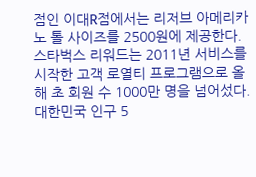점인 이대R점에서는 리저브 아메리카노 톨 사이즈를 2500원에 제공한다. 스타벅스 리워드는 2011년 서비스를 시작한 고객 로열티 프로그램으로 올해 초 회원 수 1000만 명을 넘어섰다. 대한민국 인구 5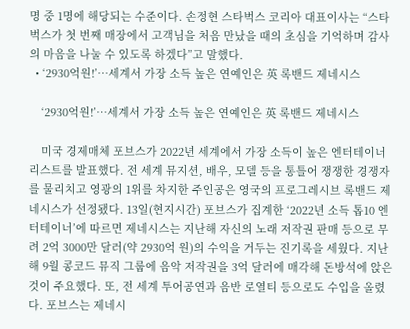명 중 1명에 해당되는 수준이다. 손정현 스타벅스 코리아 대표이사는 “스타벅스가 첫 번째 매장에서 고객님을 처음 만났을 때의 초심을 기억하며 감사의 마음을 나눌 수 있도록 하겠다”고 말했다.
  • ‘2930억원!’…세계서 가장 소득 높은 연예인은 英 록밴드 제네시스

    ‘2930억원!’…세계서 가장 소득 높은 연예인은 英 록밴드 제네시스

    미국 경제매체 포브스가 2022년 세계에서 가장 소득이 높은 엔터테이너 리스트를 발표했다. 전 세계 뮤지션, 배우, 모델 등을 통틀어 쟁쟁한 경쟁자를 물리치고 영광의 1위를 차지한 주인공은 영국의 프로그레시브 록밴드 제네시스가 선정됐다. 13일(현지시간) 포브스가 집계한 ‘2022년 소득 톱10 엔터테이너’에 따르면 제네시스는 지난해 자신의 노래 저작권 판매 등으로 무려 2억 3000만 달러(약 2930억 원)의 수익을 거두는 진기록을 세웠다. 지난해 9월 콩코드 뮤직 그룹에 음악 저작권을 3억 달러에 매각해 돈방석에 앉은 것이 주요했다. 또, 전 세계 투어공연과 음반 로열티 등으로도 수입을 올렸다. 포브스는 제네시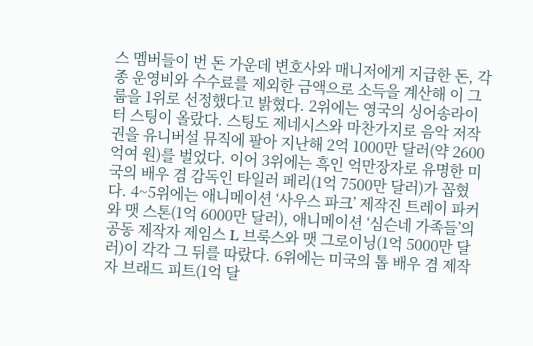스 멤버들이 번 돈 가운데 변호사와 매니저에게 지급한 돈, 각종 운영비와 수수료를 제외한 금액으로 소득을 계산해 이 그룹을 1위로 선정했다고 밝혔다. 2위에는 영국의 싱어송라이터 스팅이 올랐다. 스팅도 제네시스와 마찬가지로 음악 저작권을 유니버설 뮤직에 팔아 지난해 2억 1000만 달러(약 2600억여 원)를 벌었다. 이어 3위에는 흑인 억만장자로 유명한 미국의 배우 겸 감독인 타일러 페리(1억 7500만 달러)가 꼽혔다. 4~5위에는 애니메이션 ‘사우스 파크’ 제작진 트레이 파커와 맷 스톤(1억 6000만 달러), 애니메이션 ‘심슨네 가족들’의 공동 제작자 제임스 L 브룩스와 맷 그로이닝(1억 5000만 달러)이 각각 그 뒤를 따랐다. 6위에는 미국의 톱 배우 겸 제작자 브래드 피트(1억 달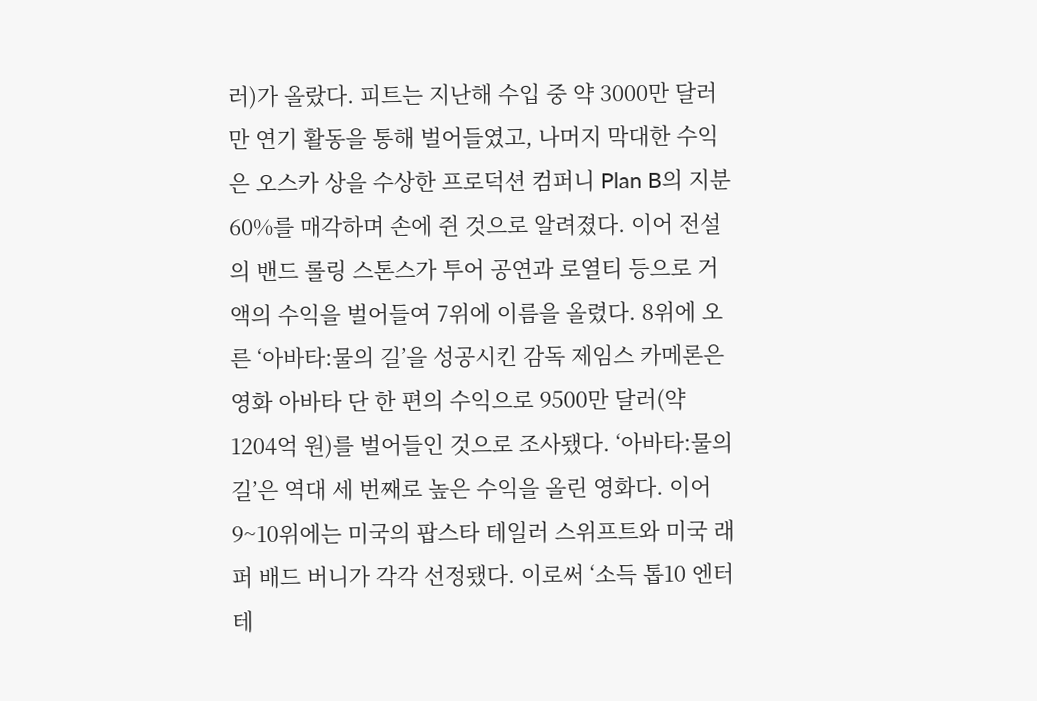러)가 올랐다. 피트는 지난해 수입 중 약 3000만 달러만 연기 활동을 통해 벌어들였고, 나머지 막대한 수익은 오스카 상을 수상한 프로덕션 컴퍼니 Plan B의 지분 60%를 매각하며 손에 쥔 것으로 알려졌다. 이어 전설의 밴드 롤링 스톤스가 투어 공연과 로열티 등으로 거액의 수익을 벌어들여 7위에 이름을 올렸다. 8위에 오른 ‘아바타:물의 길’을 성공시킨 감독 제임스 카메론은 영화 아바타 단 한 편의 수익으로 9500만 달러(약 1204억 원)를 벌어들인 것으로 조사됐다. ‘아바타:물의 길’은 역대 세 번째로 높은 수익을 올린 영화다. 이어 9~10위에는 미국의 팝스타 테일러 스위프트와 미국 래퍼 배드 버니가 각각 선정됐다. 이로써 ‘소득 톱10 엔터테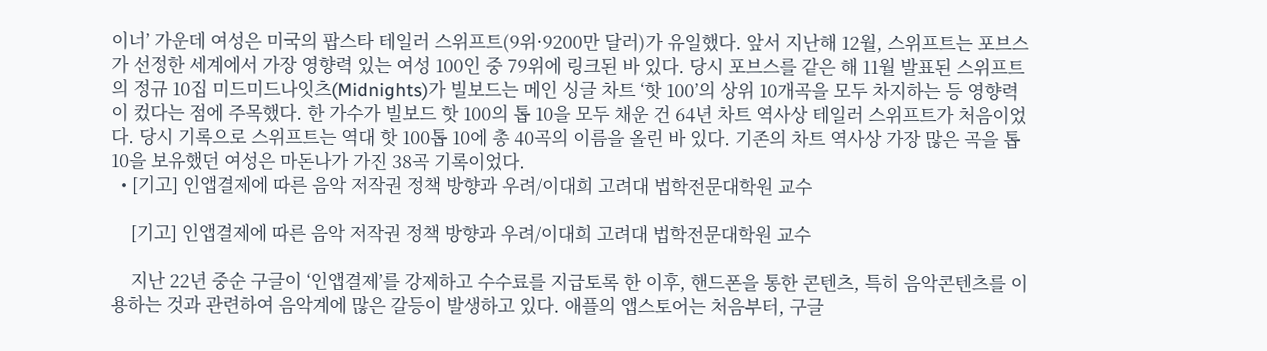이너’ 가운데 여성은 미국의 팝스타 테일러 스위프트(9위·9200만 달러)가 유일했다. 앞서 지난해 12월, 스위프트는 포브스가 선정한 세계에서 가장 영향력 있는 여성 100인 중 79위에 링크된 바 있다. 당시 포브스를 같은 해 11월 발표된 스위프트의 정규 10집 미드미드나잇츠(Midnights)가 빌보드는 메인 싱글 차트 ‘핫 100’의 상위 10개곡을 모두 차지하는 등 영향력이 컸다는 점에 주목했다. 한 가수가 빌보드 핫 100의 톱 10을 모두 채운 건 64년 차트 역사상 테일러 스위프트가 처음이었다. 당시 기록으로 스위프트는 역대 핫 100톱 10에 총 40곡의 이름을 올린 바 있다. 기존의 차트 역사상 가장 많은 곡을 톱 10을 보유했던 여성은 마돈나가 가진 38곡 기록이었다.
  • [기고] 인앱결제에 따른 음악 저작권 정책 방향과 우려/이대희 고려대 법학전문대학원 교수

    [기고] 인앱결제에 따른 음악 저작권 정책 방향과 우려/이대희 고려대 법학전문대학원 교수

    지난 22년 중순 구글이 ‘인앱결제’를 강제하고 수수료를 지급토록 한 이후, 핸드폰을 통한 콘텐츠, 특히 음악콘텐츠를 이용하는 것과 관련하여 음악계에 많은 갈등이 발생하고 있다. 애플의 앱스토어는 처음부터, 구글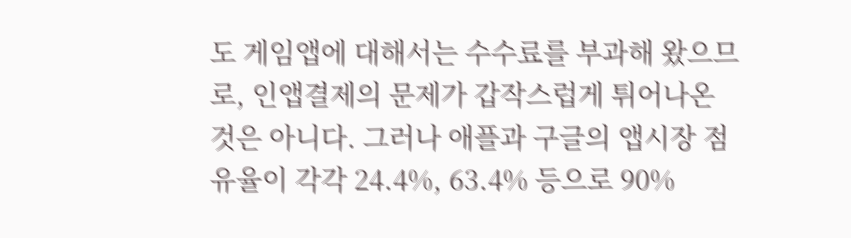도 게임앱에 대해서는 수수료를 부과해 왔으므로, 인앱결제의 문제가 갑작스럽게 튀어나온 것은 아니다. 그러나 애플과 구글의 앱시장 점유율이 각각 24.4%, 63.4% 등으로 90%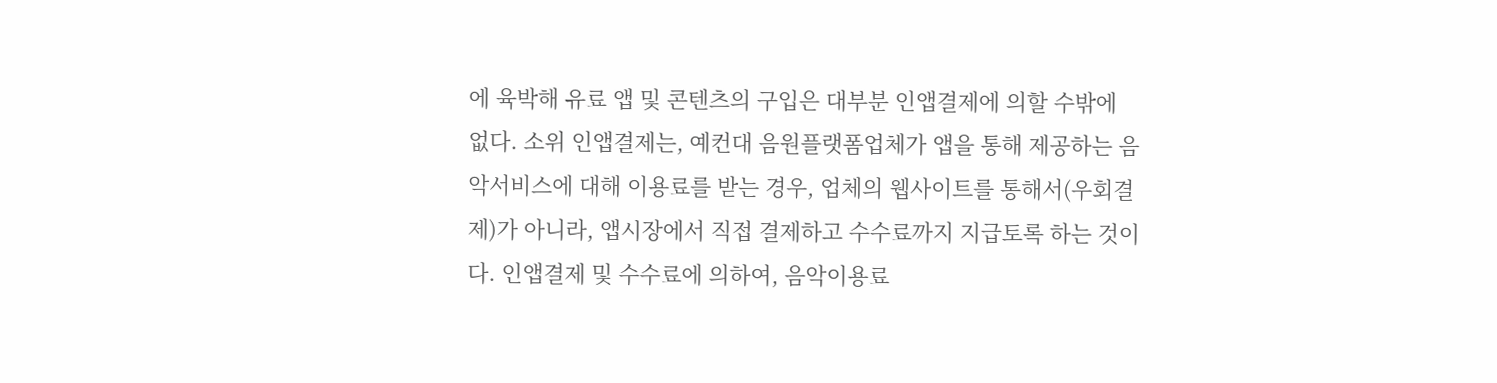에 육박해 유료 앱 및 콘텐츠의 구입은 대부분 인앱결제에 의할 수밖에 없다. 소위 인앱결제는, 예컨대 음원플랫폼업체가 앱을 통해 제공하는 음악서비스에 대해 이용료를 받는 경우, 업체의 웹사이트를 통해서(우회결제)가 아니라, 앱시장에서 직접 결제하고 수수료까지 지급토록 하는 것이다. 인앱결제 및 수수료에 의하여, 음악이용료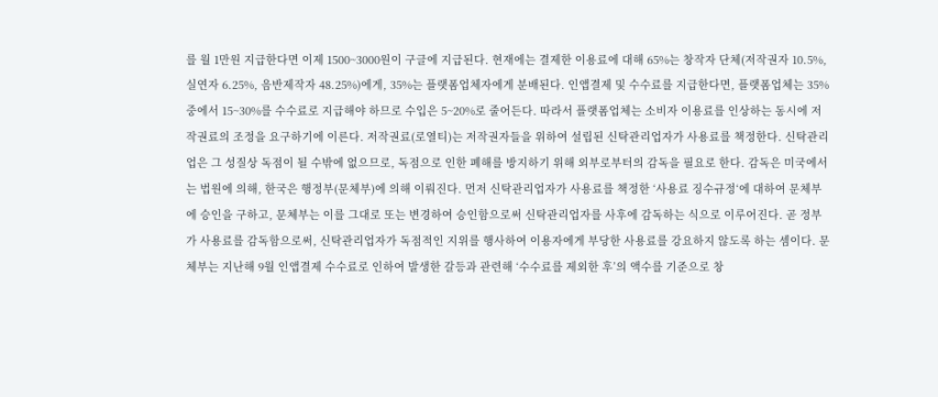를 월 1만원 지급한다면 이제 1500~3000원이 구글에 지급된다. 현재에는 결제한 이용료에 대해 65%는 창작자 단체(저작권자 10.5%, 실연자 6.25%, 음반제작자 48.25%)에게, 35%는 플랫폼업체자에게 분배된다. 인앱결제 및 수수료를 지급한다면, 플랫폼업체는 35% 중에서 15~30%를 수수료로 지급해야 하므로 수입은 5~20%로 줄어든다. 따라서 플랫폼업체는 소비자 이용료를 인상하는 동시에 저작권료의 조정을 요구하기에 이른다. 저작권료(로열티)는 저작권자들을 위하여 설립된 신탁관리업자가 사용료를 책정한다. 신탁관리업은 그 성질상 독점이 될 수밖에 없으므로, 독점으로 인한 폐해를 방지하기 위해 외부로부터의 감독을 필요로 한다. 감독은 미국에서는 법원에 의해, 한국은 행정부(문체부)에 의해 이뤄진다. 먼저 신탁관리업자가 사용료를 책정한 ‘사용료 징수규정‘에 대하여 문체부에 승인을 구하고, 문체부는 이를 그대로 또는 변경하여 승인함으로써 신탁관리업자를 사후에 감독하는 식으로 이루어진다. 곧 정부가 사용료를 감독함으로써, 신탁관리업자가 독점적인 지위를 행사하여 이용자에게 부당한 사용료를 강요하지 않도록 하는 셈이다. 문체부는 지난해 9월 인앱결제 수수료로 인하여 발생한 갈등과 관련해 ‘수수료를 제외한 후’의 액수를 기준으로 창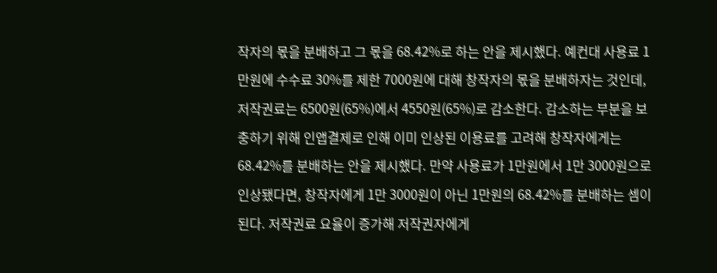작자의 몫을 분배하고 그 몫을 68.42%로 하는 안을 제시했다. 예컨대 사용료 1만원에 수수료 30%를 제한 7000원에 대해 창작자의 몫을 분배하자는 것인데, 저작권료는 6500원(65%)에서 4550원(65%)로 감소한다. 감소하는 부분을 보충하기 위해 인앱결제로 인해 이미 인상된 이용료를 고려해 창작자에게는 68.42%를 분배하는 안을 제시했다. 만약 사용료가 1만원에서 1만 3000원으로 인상됐다면, 창작자에게 1만 3000원이 아닌 1만원의 68.42%를 분배하는 셈이 된다. 저작권료 요율이 증가해 저작권자에게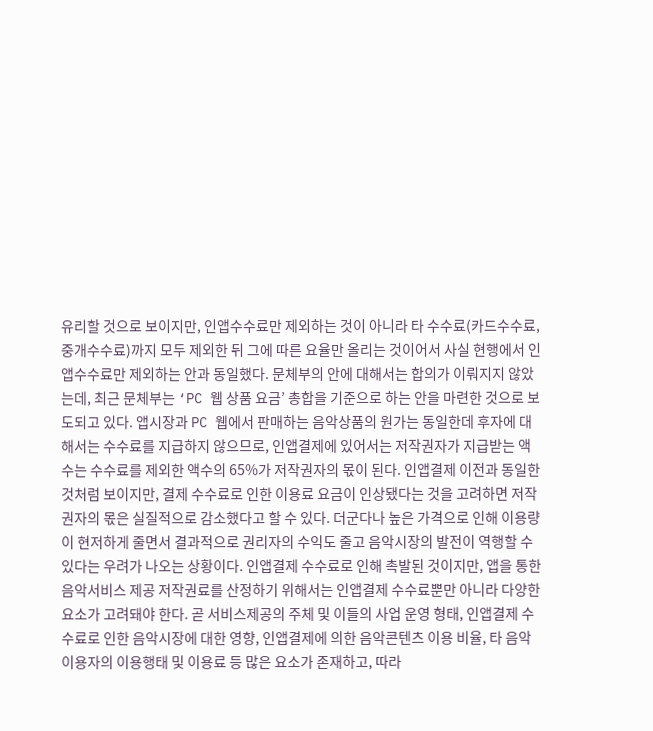유리할 것으로 보이지만, 인앱수수료만 제외하는 것이 아니라 타 수수료(카드수수료, 중개수수료)까지 모두 제외한 뒤 그에 따른 요율만 올리는 것이어서 사실 현행에서 인앱수수료만 제외하는 안과 동일했다. 문체부의 안에 대해서는 합의가 이뤄지지 않았는데, 최근 문체부는 ‘PC 웹 상품 요금’ 총합을 기준으로 하는 안을 마련한 것으로 보도되고 있다. 앱시장과 PC 웹에서 판매하는 음악상품의 원가는 동일한데 후자에 대해서는 수수료를 지급하지 않으므로, 인앱결제에 있어서는 저작권자가 지급받는 액수는 수수료를 제외한 액수의 65%가 저작권자의 몫이 된다. 인앱결제 이전과 동일한 것처럼 보이지만, 결제 수수료로 인한 이용료 요금이 인상됐다는 것을 고려하면 저작권자의 몫은 실질적으로 감소했다고 할 수 있다. 더군다나 높은 가격으로 인해 이용량이 현저하게 줄면서 결과적으로 권리자의 수익도 줄고 음악시장의 발전이 역행할 수 있다는 우려가 나오는 상황이다. 인앱결제 수수료로 인해 촉발된 것이지만, 앱을 통한 음악서비스 제공 저작권료를 산정하기 위해서는 인앱결제 수수료뿐만 아니라 다양한 요소가 고려돼야 한다. 곧 서비스제공의 주체 및 이들의 사업 운영 형태, 인앱결제 수수료로 인한 음악시장에 대한 영향, 인앱결제에 의한 음악콘텐츠 이용 비율, 타 음악이용자의 이용행태 및 이용료 등 많은 요소가 존재하고, 따라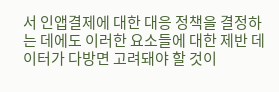서 인앱결제에 대한 대응 정책을 결정하는 데에도 이러한 요소들에 대한 제반 데이터가 다방면 고려돼야 할 것이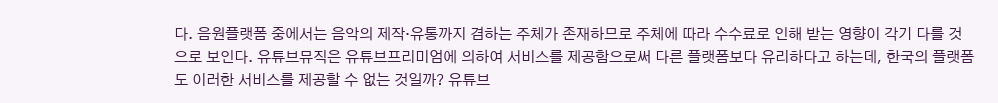다. 음원플랫폼 중에서는 음악의 제작·유통까지 겸하는 주체가 존재하므로 주체에 따라 수수료로 인해 받는 영향이 각기 다를 것으로 보인다. 유튜브뮤직은 유튜브프리미엄에 의하여 서비스를 제공함으로써 다른 플랫폼보다 유리하다고 하는데, 한국의 플랫폼도 이러한 서비스를 제공할 수 없는 것일까? 유튜브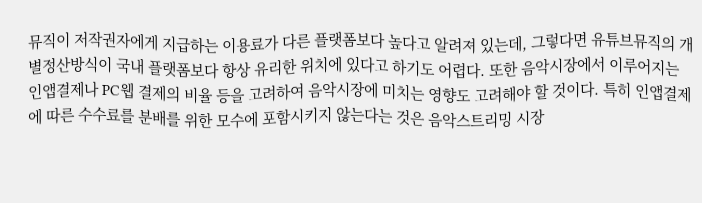뮤직이 저작권자에게 지급하는 이용료가 다른 플랫폼보다 높다고 알려져 있는데, 그렇다면 유튜브뮤직의 개별정산방식이 국내 플랫폼보다 항상 유리한 위치에 있다고 하기도 어렵다. 또한 음악시장에서 이루어지는 인앱결제나 PC웹 결제의 비율 등을 고려하여 음악시장에 미치는 영향도 고려해야 할 것이다. 특히 인앱결제에 따른 수수료를 분배를 위한 모수에 포함시키지 않는다는 것은 음악스트리밍 시장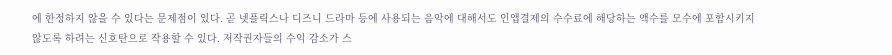에 한정하지 않을 수 있다는 문제점이 있다. 곧 넷플릭스나 디즈니 드라마 등에 사용되는 음악에 대해서도 인앱결제의 수수료에 해당하는 액수를 모수에 포함시키지 않도록 하려는 신호탄으로 작용할 수 있다. 저작권자들의 수익 감소가 스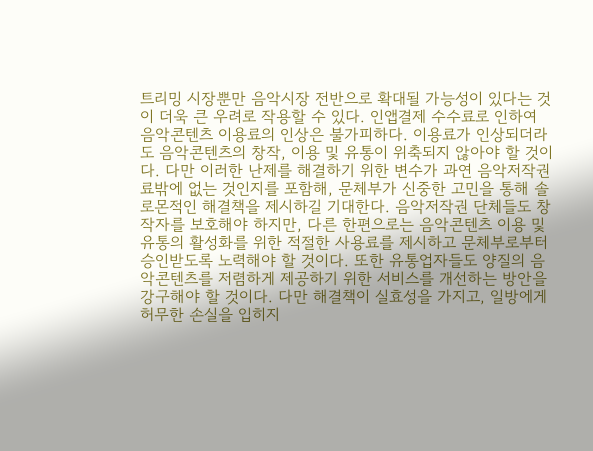트리밍 시장뿐만 음악시장 전반으로 확대될 가능성이 있다는 것이 더욱 큰 우려로 작용할 수 있다. 인앱결제 수수료로 인하여 음악콘텐츠 이용료의 인상은 불가피하다. 이용료가 인상되더라도 음악콘텐츠의 창작, 이용 및 유통이 위축되지 않아야 할 것이다. 다만 이러한 난제를 해결하기 위한 변수가 과연 음악저작권료밖에 없는 것인지를 포함해, 문체부가 신중한 고민을 통해 솔로몬적인 해결책을 제시하길 기대한다. 음악저작권 단체들도 창작자를 보호해야 하지만, 다른 한편으로는 음악콘텐츠 이용 및 유통의 활성화를 위한 적절한 사용료를 제시하고 문체부로부터 승인받도록 노력해야 할 것이다. 또한 유통업자들도 양질의 음악콘텐츠를 저렴하게 제공하기 위한 서비스를 개선하는 방안을 강구해야 할 것이다. 다만 해결책이 실효성을 가지고, 일방에게 허무한 손실을 입히지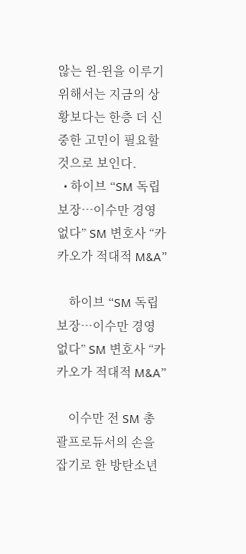않는 윈-윈을 이루기 위해서는 지금의 상황보다는 한층 더 신중한 고민이 필요할 것으로 보인다.
  • 하이브 “SM 독립 보장…이수만 경영 없다” SM 변호사 “카카오가 적대적 M&A”

    하이브 “SM 독립 보장…이수만 경영 없다” SM 변호사 “카카오가 적대적 M&A”

    이수만 전 SM 총괄프로듀서의 손을 잡기로 한 방탄소년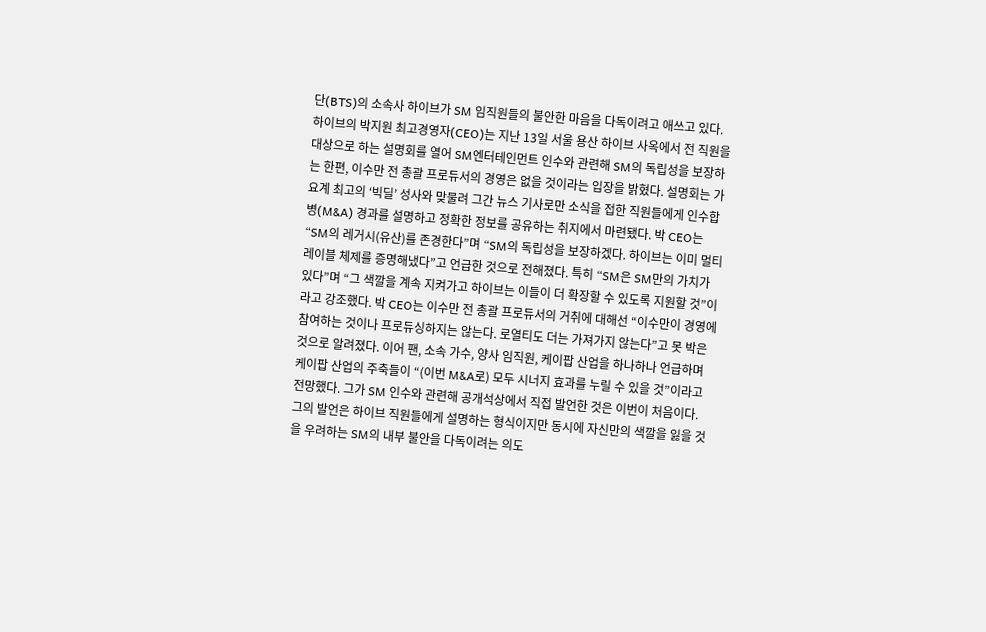단(BTS)의 소속사 하이브가 SM 임직원들의 불안한 마음을 다독이려고 애쓰고 있다. 하이브의 박지원 최고경영자(CEO)는 지난 13일 서울 용산 하이브 사옥에서 전 직원을 대상으로 하는 설명회를 열어 SM엔터테인먼트 인수와 관련해 SM의 독립성을 보장하는 한편, 이수만 전 총괄 프로듀서의 경영은 없을 것이라는 입장을 밝혔다. 설명회는 가요계 최고의 ‘빅딜’ 성사와 맞물려 그간 뉴스 기사로만 소식을 접한 직원들에게 인수합병(M&A) 경과를 설명하고 정확한 정보를 공유하는 취지에서 마련됐다. 박 CEO는 “SM의 레거시(유산)를 존경한다”며 “SM의 독립성을 보장하겠다. 하이브는 이미 멀티 레이블 체제를 증명해냈다”고 언급한 것으로 전해졌다. 특히 “SM은 SM만의 가치가 있다”며 “그 색깔을 계속 지켜가고 하이브는 이들이 더 확장할 수 있도록 지원할 것”이라고 강조했다. 박 CEO는 이수만 전 총괄 프로듀서의 거취에 대해선 “이수만이 경영에 참여하는 것이나 프로듀싱하지는 않는다. 로열티도 더는 가져가지 않는다”고 못 박은 것으로 알려졌다. 이어 팬, 소속 가수, 양사 임직원, 케이팝 산업을 하나하나 언급하며 케이팝 산업의 주축들이 “(이번 M&A로) 모두 시너지 효과를 누릴 수 있을 것”이라고 전망했다. 그가 SM 인수와 관련해 공개석상에서 직접 발언한 것은 이번이 처음이다. 그의 발언은 하이브 직원들에게 설명하는 형식이지만 동시에 자신만의 색깔을 잃을 것을 우려하는 SM의 내부 불안을 다독이려는 의도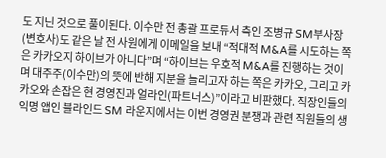도 지닌 것으로 풀이된다. 이수만 전 총괄 프로듀서 측인 조병규 SM부사장(변호사)도 같은 날 전 사원에게 이메일을 보내 “적대적 M&A를 시도하는 쪽은 카카오지 하이브가 아니다”며 “하이브는 우호적 M&A를 진행하는 것이며 대주주(이수만)의 뜻에 반해 지분을 늘리고자 하는 쪽은 카카오, 그리고 카카오와 손잡은 현 경영진과 얼라인(파트너스)”이라고 비판했다. 직장인들의 익명 앱인 블라인드 SM 라운지에서는 이번 경영권 분쟁과 관련 직원들의 생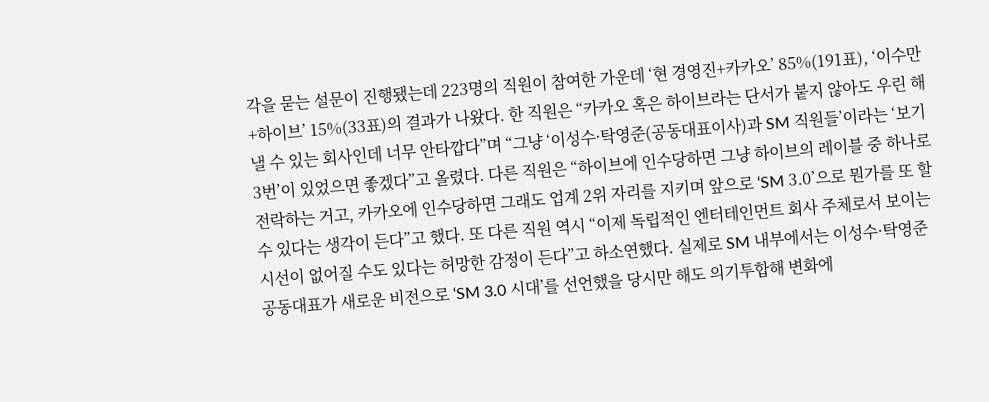각을 묻는 설문이 진행됐는데 223명의 직원이 참여한 가운데 ‘현 경영진+카카오’ 85%(191표), ‘이수만+하이브’ 15%(33표)의 결과가 나왔다. 한 직원은 “카카오 혹은 하이브라는 단서가 붙지 않아도 우린 해낼 수 있는 회사인데 너무 안타깝다”며 “그냥 ‘이성수·탁영준(공동대표이사)과 SM 직원들’이라는 ‘보기 3번’이 있었으면 좋겠다”고 올렸다. 다른 직원은 “하이브에 인수당하면 그냥 하이브의 레이블 중 하나로 전락하는 거고, 카카오에 인수당하면 그래도 업계 2위 자리를 지키며 앞으로 ‘SM 3.0’으로 뭔가를 또 할 수 있다는 생각이 든다”고 했다. 또 다른 직원 역시 “이제 독립적인 엔터테인먼트 회사 주체로서 보이는 시선이 없어질 수도 있다는 허망한 감정이 든다”고 하소연했다. 실제로 SM 내부에서는 이성수·탁영준 공동대표가 새로운 비전으로 ‘SM 3.0 시대’를 선언했을 당시만 해도 의기투합해 변화에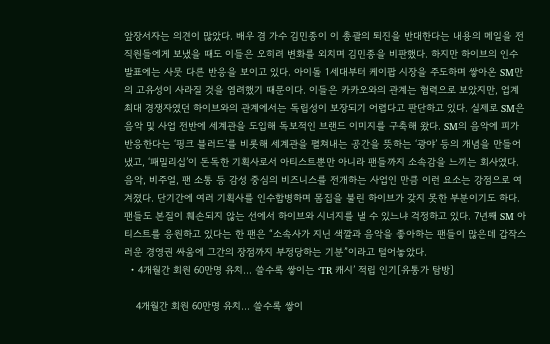앞장서자는 의견이 많았다. 배우 겸 가수 김민종이 이 총괄의 퇴진을 반대한다는 내용의 메일을 전 직원들에게 보냈을 때도 이들은 오히려 변화를 외치며 김민종을 비판했다. 하지만 하이브의 인수 발표에는 사뭇 다른 반응을 보이고 있다. 아이돌 1세대부터 케이팝 시장을 주도하며 쌓아온 SM만의 고유성이 사라질 것을 염려했기 때문이다. 이들은 카카오와의 관계는 협력으로 보았지만, 업계 최대 경쟁자였던 하이브와의 관계에서는 독립성이 보장되기 어렵다고 판단하고 있다. 실제로 SM은 음악 및 사업 전반에 세계관을 도입해 독보적인 브랜드 이미지를 구축해 왔다. SM의 음악에 피가 반응한다는 ‘핑크 블러드’를 비롯해 세계관을 펼쳐내는 공간을 뜻하는 ‘광야’ 등의 개념을 만들어냈고, ‘패밀리십’이 돈독한 기획사로서 아티스트뿐만 아니라 팬들까지 소속감을 느끼는 회사였다. 음악, 비주얼, 팬 소통 등 감성 중심의 비즈니스를 전개하는 사업인 만큼 이런 요소는 강점으로 여겨졌다. 단기간에 여러 기획사를 인수합병하며 몸집을 불린 하이브가 갖지 못한 부분이기도 하다. 팬들도 본질이 훼손되지 않는 선에서 하이브와 시너지를 낼 수 있느냐 걱정하고 있다. 7년째 SM 아티스트를 응원하고 있다는 한 팬은 “소속사가 지닌 색깔과 음악을 좋아하는 팬들이 많은데 갑작스러운 경영권 싸움에 그간의 장점까지 부정당하는 기분”이라고 털어놓았다.
  • 4개월간 회원 60만명 유치… 쓸수록 쌓이는 ‘TR 캐시’ 적립 인기[유통가 탐방]

    4개월간 회원 60만명 유치… 쓸수록 쌓이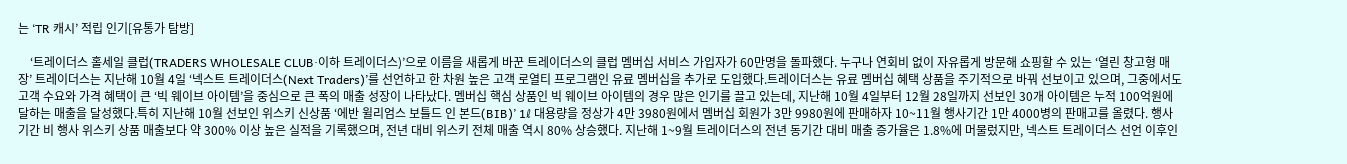는 ‘TR 캐시’ 적립 인기[유통가 탐방]

    ‘트레이더스 홀세일 클럽(TRADERS WHOLESALE CLUB·이하 트레이더스)’으로 이름을 새롭게 바꾼 트레이더스의 클럽 멤버십 서비스 가입자가 60만명을 돌파했다. 누구나 연회비 없이 자유롭게 방문해 쇼핑할 수 있는 ‘열린 창고형 매장’ 트레이더스는 지난해 10월 4일 ‘넥스트 트레이더스(Next Traders)’를 선언하고 한 차원 높은 고객 로열티 프로그램인 유료 멤버십을 추가로 도입했다.트레이더스는 유료 멤버십 혜택 상품을 주기적으로 바꿔 선보이고 있으며, 그중에서도 고객 수요와 가격 혜택이 큰 ‘빅 웨이브 아이템’을 중심으로 큰 폭의 매출 성장이 나타났다. 멤버십 핵심 상품인 빅 웨이브 아이템의 경우 많은 인기를 끌고 있는데, 지난해 10월 4일부터 12월 28일까지 선보인 30개 아이템은 누적 100억원에 달하는 매출을 달성했다.특히 지난해 10월 선보인 위스키 신상품 ‘에반 윌리엄스 보틀드 인 본드(BIB)’ 1ℓ 대용량을 정상가 4만 3980원에서 멤버십 회원가 3만 9980원에 판매하자 10~11월 행사기간 1만 4000병의 판매고를 올렸다. 행사기간 비 행사 위스키 상품 매출보다 약 300% 이상 높은 실적을 기록했으며, 전년 대비 위스키 전체 매출 역시 80% 상승했다. 지난해 1~9월 트레이더스의 전년 동기간 대비 매출 증가율은 1.8%에 머물렀지만, 넥스트 트레이더스 선언 이후인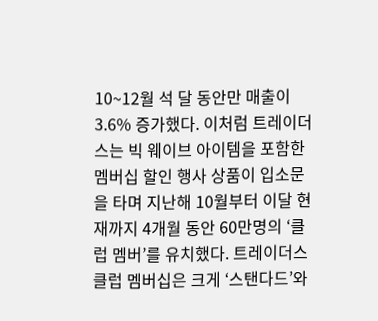10~12월 석 달 동안만 매출이 3.6% 증가했다. 이처럼 트레이더스는 빅 웨이브 아이템을 포함한 멤버십 할인 행사 상품이 입소문을 타며 지난해 10월부터 이달 현재까지 4개월 동안 60만명의 ‘클럽 멤버’를 유치했다. 트레이더스 클럽 멤버십은 크게 ‘스탠다드’와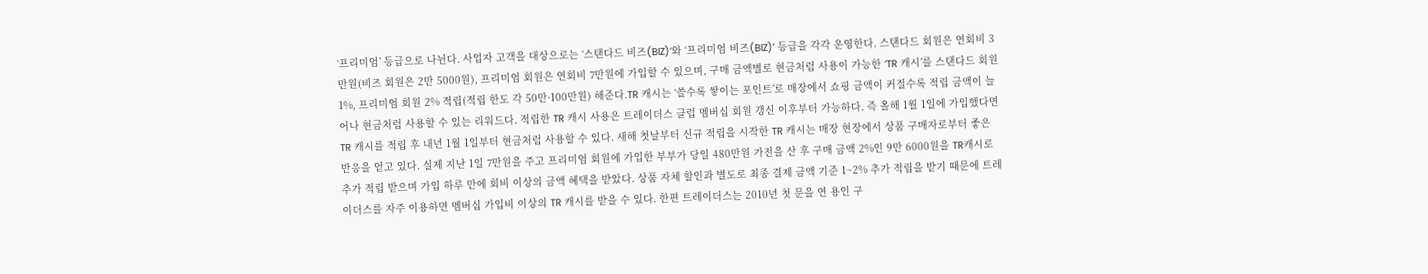‘프리미엄’ 등급으로 나뉜다. 사업자 고객을 대상으로는 ‘스탠다드 비즈(BIZ)’와 ‘프리미엄 비즈(BIZ)’ 등급을 각각 운영한다. 스탠다드 회원은 연회비 3만원(비즈 회원은 2만 5000원), 프리미엄 회원은 연회비 7만원에 가입할 수 있으며, 구매 금액별로 현금처럼 사용이 가능한 ‘TR 캐시’를 스탠다드 회원 1%, 프리미엄 회원 2% 적립(적립 한도 각 50만·100만원) 해준다.TR 캐시는 ‘쓸수록 쌓이는 포인트’로 매장에서 쇼핑 금액이 커질수록 적립 금액이 늘어나 현금처럼 사용할 수 있는 리워드다. 적립한 TR 캐시 사용은 트레이더스 클럽 멤버십 회원 갱신 이후부터 가능하다. 즉 올해 1월 1일에 가입했다면 TR 캐시를 적립 후 내년 1월 1일부터 현금처럼 사용할 수 있다. 새해 첫날부터 신규 적립을 시작한 TR 캐시는 매장 현장에서 상품 구매자로부터 좋은 반응을 얻고 있다. 실제 지난 1일 7만원을 주고 프리미엄 회원에 가입한 부부가 당일 480만원 가전을 산 후 구매 금액 2%인 9만 6000원을 TR캐시로 추가 적립 받으며 가입 하루 만에 회비 이상의 금액 혜택을 받았다. 상품 자체 할인과 별도로 최종 결제 금액 기준 1~2% 추가 적립을 받기 때문에 트레이더스를 자주 이용하면 멤버십 가입비 이상의 TR 캐시를 받을 수 있다. 한편 트레이더스는 2010년 첫 문을 연 용인 구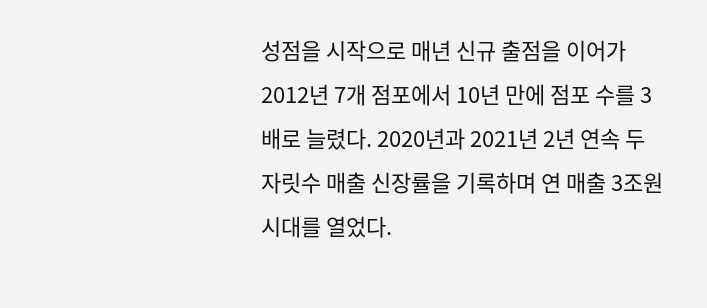성점을 시작으로 매년 신규 출점을 이어가 2012년 7개 점포에서 10년 만에 점포 수를 3배로 늘렸다. 2020년과 2021년 2년 연속 두 자릿수 매출 신장률을 기록하며 연 매출 3조원 시대를 열었다.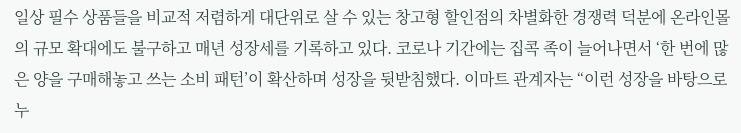일상 필수 상품들을 비교적 저렴하게 대단위로 살 수 있는 창고형 할인점의 차별화한 경쟁력 덕분에 온라인몰의 규모 확대에도 불구하고 매년 성장세를 기록하고 있다. 코로나 기간에는 집콕 족이 늘어나면서 ‘한 번에 많은 양을 구매해놓고 쓰는 소비 패턴’이 확산하며 성장을 뒷받침했다. 이마트 관계자는 “이런 성장을 바탕으로 누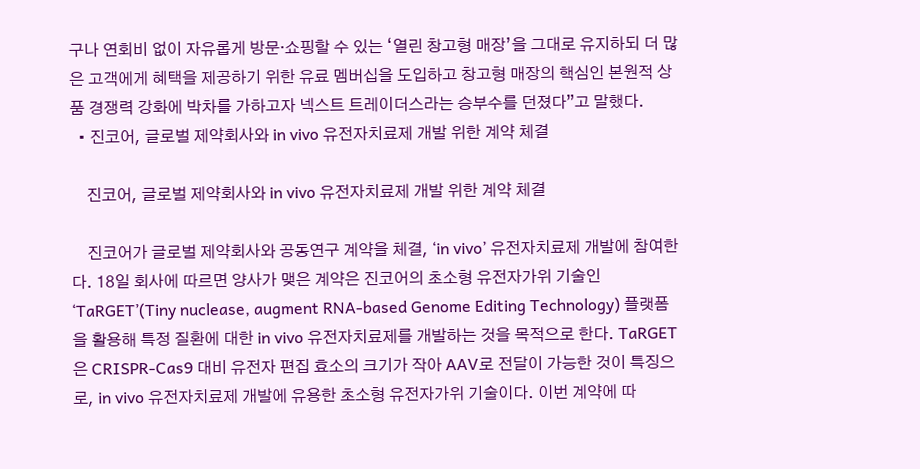구나 연회비 없이 자유롭게 방문·쇼핑할 수 있는 ‘열린 창고형 매장’을 그대로 유지하되 더 많은 고객에게 혜택을 제공하기 위한 유료 멤버십을 도입하고 창고형 매장의 핵심인 본원적 상품 경쟁력 강화에 박차를 가하고자 넥스트 트레이더스라는 승부수를 던졌다”고 말했다.
  • 진코어, 글로벌 제약회사와 in vivo 유전자치료제 개발 위한 계약 체결

    진코어, 글로벌 제약회사와 in vivo 유전자치료제 개발 위한 계약 체결

    진코어가 글로벌 제약회사와 공동연구 계약을 체결, ‘in vivo’ 유전자치료제 개발에 참여한다. 18일 회사에 따르면 양사가 맺은 계약은 진코어의 초소형 유전자가위 기술인 ‘TaRGET’(Tiny nuclease, augment RNA-based Genome Editing Technology) 플랫폼을 활용해 특정 질환에 대한 in vivo 유전자치료제를 개발하는 것을 목적으로 한다. TaRGET은 CRISPR-Cas9 대비 유전자 편집 효소의 크기가 작아 AAV로 전달이 가능한 것이 특징으로, in vivo 유전자치료제 개발에 유용한 초소형 유전자가위 기술이다. 이번 계약에 따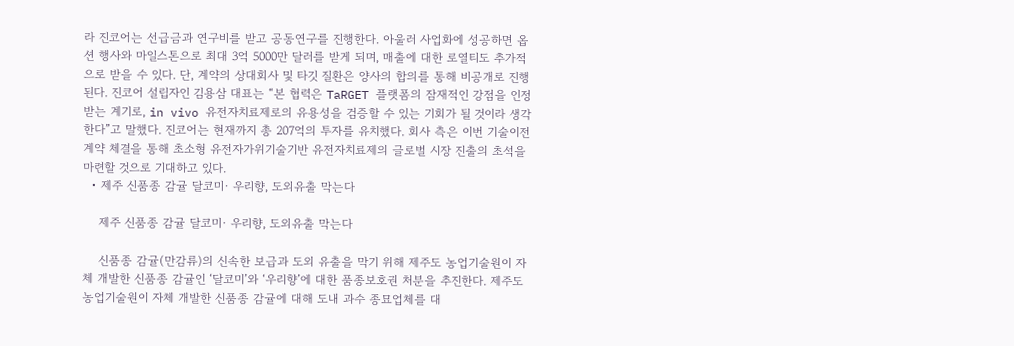라 진코어는 선급금과 연구비를 받고 공동연구를 진행한다. 아울러 사업화에 성공하면 옵션 행사와 마일스톤으로 최대 3억 5000만 달러를 받게 되며, 매출에 대한 로열티도 추가적으로 받을 수 있다. 단, 계약의 상대회사 및 타깃 질환은 양사의 합의를 통해 비공개로 진행된다. 진코어 설립자인 김용삼 대표는 “본 협력은 TaRGET 플랫폼의 잠재적인 강점을 인정받는 계기로, in vivo 유전자치료제로의 유용성을 검증할 수 있는 기회가 될 것이라 생각한다”고 말했다. 진코어는 현재까지 총 207억의 투자를 유치했다. 회사 측은 이번 기술이전 계약 체결을 통해 초소형 유전자가위기술기반 유전자치료제의 글로벌 시장 진출의 초석을 마련할 것으로 기대하고 있다.
  • 제주 신품종 감귤 달코미· 우리향, 도외유출 막는다

    제주 신품종 감귤 달코미· 우리향, 도외유출 막는다

    신품종 감귤(만감류)의 신속한 보급과 도외 유출을 막기 위해 제주도 농업기술원이 자체 개발한 신품종 감귤인 ‘달코미’와 ‘우리향’에 대한 품종보호권 처분을 추진한다. 제주도 농업기술원이 자체 개발한 신품종 감귤에 대해 도내 과수 종묘업체를 대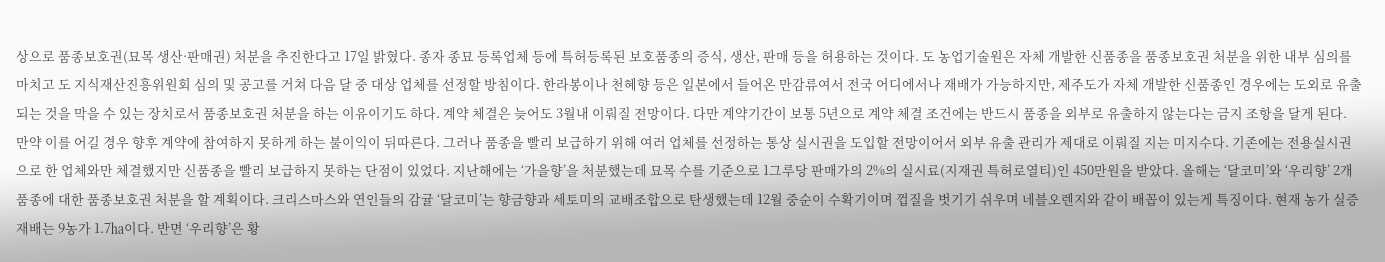상으로 품종보호권(묘목 생산·판매권) 처분을 추진한다고 17일 밝혔다. 종자 종묘 등록업체 등에 특허등록된 보호품종의 증식, 생산, 판매 등을 허용하는 것이다. 도 농업기술원은 자체 개발한 신품종을 품종보호권 처분을 위한 내부 심의를 마치고 도 지식재산진흥위원회 심의 및 공고를 거쳐 다음 달 중 대상 업체를 선정할 방침이다. 한라봉이나 천혜향 등은 일본에서 들어온 만감류여서 전국 어디에서나 재배가 가능하지만, 제주도가 자체 개발한 신품종인 경우에는 도외로 유출되는 것을 막을 수 있는 장치로서 품종보호권 처분을 하는 이유이기도 하다. 계약 체결은 늦어도 3월내 이뤄질 전망이다. 다만 계약기간이 보통 5년으로 계약 체결 조건에는 반드시 품종을 외부로 유출하지 않는다는 금지 조항을 달게 된다. 만약 이를 어길 경우 향후 계약에 참여하지 못하게 하는 불이익이 뒤따른다. 그러나 품종을 빨리 보급하기 위해 여러 업체를 선정하는 통상 실시권을 도입할 전망이어서 외부 유출 관리가 제대로 이뤄질 지는 미지수다. 기존에는 전용실시권으로 한 업체와만 체결했지만 신품종을 빨리 보급하지 못하는 단점이 있었다. 지난해에는 ‘가을향’을 처분했는데 묘목 수를 기준으로 1그루당 판매가의 2%의 실시료(지재권 특허로열티)인 450만원을 받았다. 올해는 ‘달코미’와 ‘우리향’ 2개 품종에 대한 품종보호권 처분을 할 계획이다. 크리스마스와 연인들의 감귤 ‘달코미’는 향금향과 세토미의 교배조합으로 탄생했는데 12월 중순이 수확기이며 껍질을 벗기기 쉬우며 네블오렌지와 같이 배꼽이 있는게 특징이다. 현재 농가 실증재배는 9농가 1.7㏊이다. 반면 ‘우리향’은 황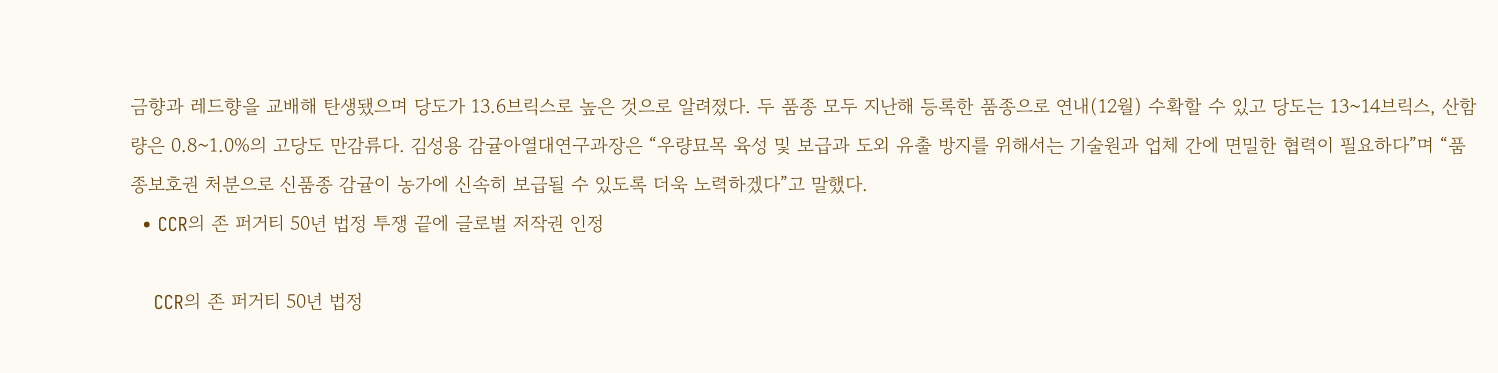금향과 레드향을 교배해 탄생됐으며 당도가 13.6브릭스로 높은 것으로 알려졌다. 두 품종 모두 지난해 등록한 품종으로 연내(12월) 수확할 수 있고 당도는 13~14브릭스, 산함량은 0.8~1.0%의 고당도 만감류다. 김성용 감귤아열대연구과장은 “우량묘목 육성 및 보급과 도외 유출 방지를 위해서는 기술원과 업체 간에 면밀한 협력이 필요하다”며 “품종보호권 처분으로 신품종 감귤이 농가에 신속히 보급될 수 있도록 더욱 노력하겠다”고 말했다.
  • CCR의 존 퍼거티 50년 법정 투쟁 끝에 글로벌 저작권 인정

    CCR의 존 퍼거티 50년 법정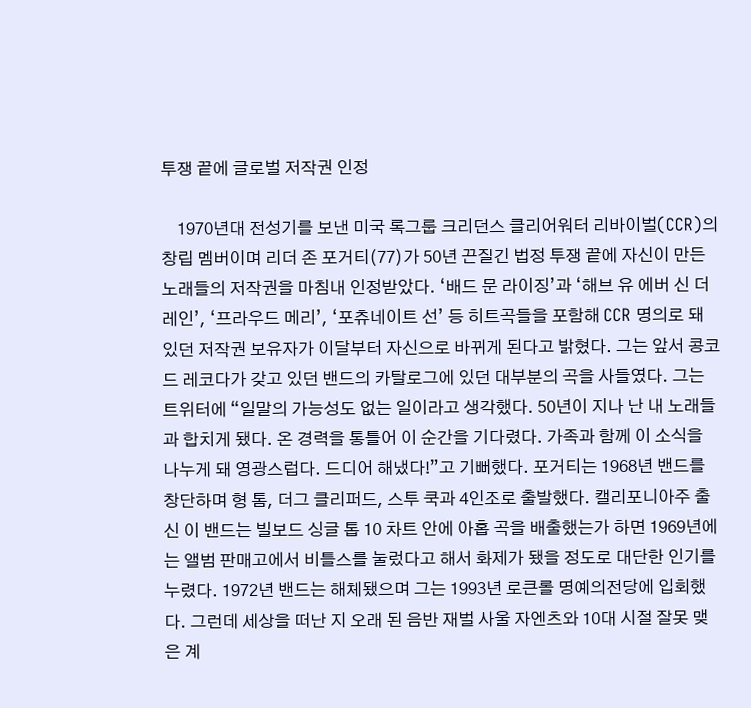투쟁 끝에 글로벌 저작권 인정

    1970년대 전성기를 보낸 미국 록그룹 크리던스 클리어워터 리바이벌(CCR)의 창립 멤버이며 리더 존 포거티(77)가 50년 끈질긴 법정 투쟁 끝에 자신이 만든 노래들의 저작권을 마침내 인정받았다. ‘배드 문 라이징’과 ‘해브 유 에버 신 더 레인’, ‘프라우드 메리’, ‘포츄네이트 선’ 등 히트곡들을 포함해 CCR 명의로 돼 있던 저작권 보유자가 이달부터 자신으로 바뀌게 된다고 밝혔다. 그는 앞서 콩코드 레코다가 갖고 있던 밴드의 카탈로그에 있던 대부분의 곡을 사들였다. 그는 트위터에 “일말의 가능성도 없는 일이라고 생각했다. 50년이 지나 난 내 노래들과 합치게 됐다. 온 경력을 통틀어 이 순간을 기다렸다. 가족과 함께 이 소식을 나누게 돼 영광스럽다. 드디어 해냈다!”고 기뻐했다. 포거티는 1968년 밴드를 창단하며 형 톰, 더그 클리퍼드, 스투 쿡과 4인조로 출발했다. 캘리포니아주 출신 이 밴드는 빌보드 싱글 톱 10 차트 안에 아홉 곡을 배출했는가 하면 1969년에는 앨범 판매고에서 비틀스를 눌렀다고 해서 화제가 됐을 정도로 대단한 인기를 누렸다. 1972년 밴드는 해체됐으며 그는 1993년 로큰롤 명예의전당에 입회했다. 그런데 세상을 떠난 지 오래 된 음반 재벌 사울 자엔츠와 10대 시절 잘못 맺은 계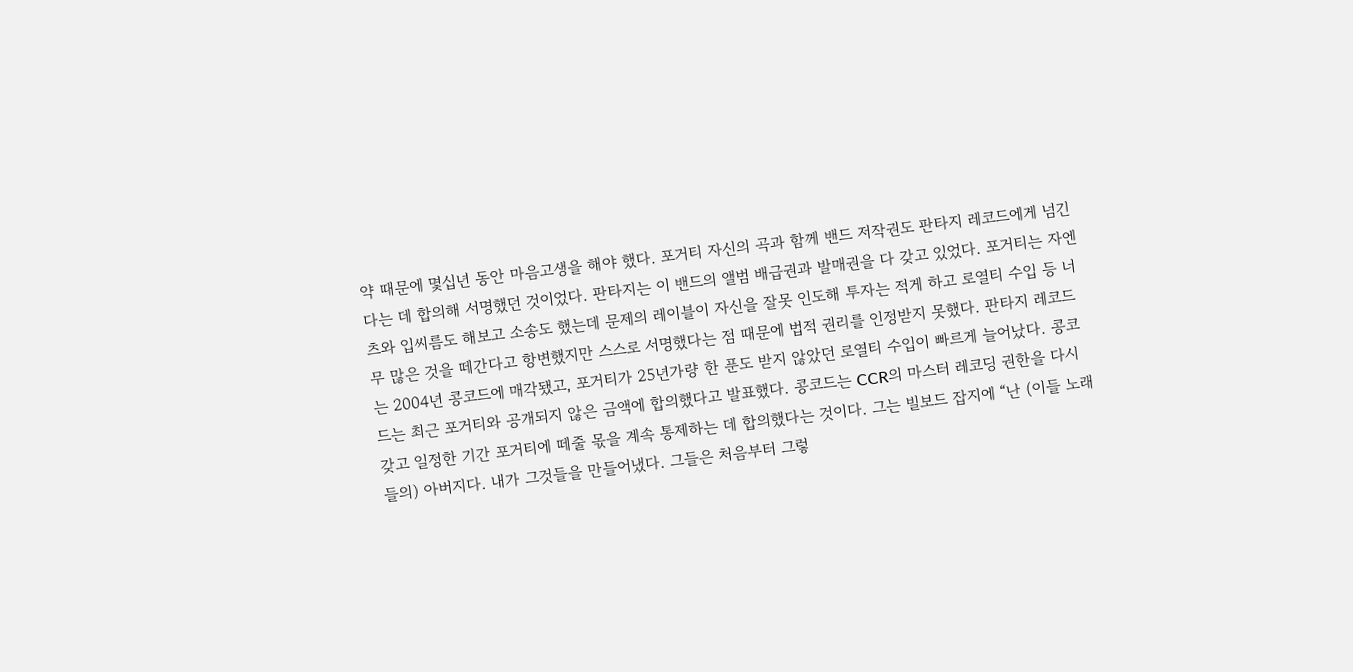약 때문에 몇십년 동안 마음고생을 해야 했다. 포거티 자신의 곡과 함께 밴드 저작권도 판타지 레코드에게 넘긴다는 데 합의해 서명했던 것이었다. 판타지는 이 밴드의 앨범 배급권과 발매권을 다 갖고 있었다. 포거티는 자엔츠와 입씨름도 해보고 소송도 했는데 문제의 레이블이 자신을 잘못 인도해 투자는 적게 하고 로열티 수입 등 너무 많은 것을 떼간다고 항변했지만 스스로 서명했다는 점 때문에 법적 권리를 인정받지 못했다. 판타지 레코드는 2004년 콩코드에 매각됐고, 포거티가 25년가량 한 푼도 받지 않았던 로열티 수입이 빠르게 늘어났다. 콩코드는 최근 포거티와 공개되지 않은 금액에 합의했다고 발표했다. 콩코드는 CCR의 마스터 레코딩 권한을 다시 갖고 일정한 기간 포거티에 떼줄 몫을 계속 통제하는 데 합의했다는 것이다. 그는 빌보드 잡지에 “난 (이들 노래들의) 아버지다. 내가 그것들을 만들어냈다. 그들은 처음부터 그렇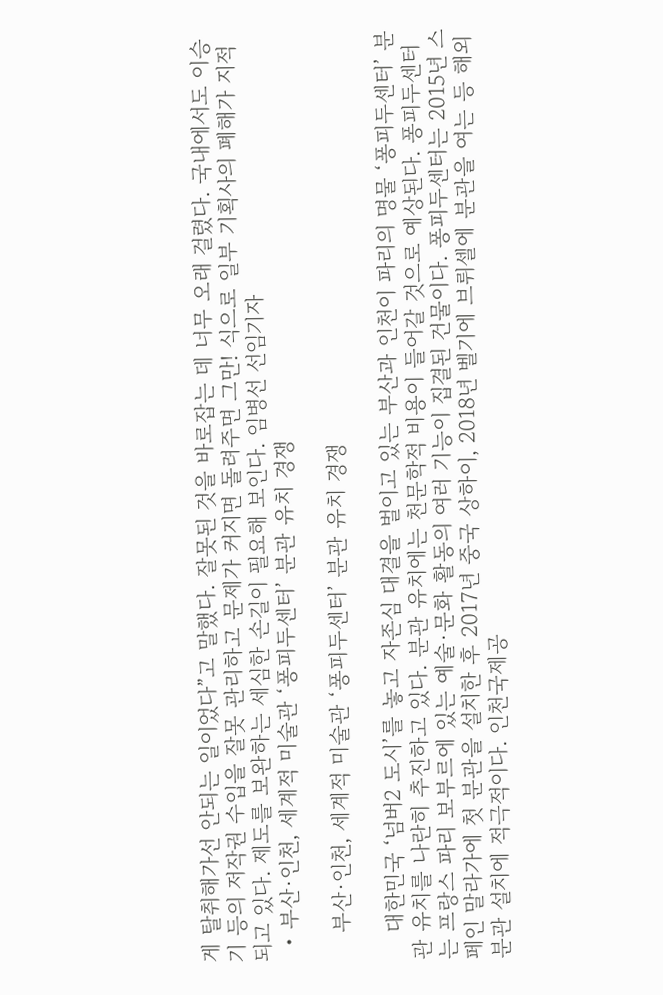게 탈취해가선 안되는 일이었다”고 말했다. 잘못된 것을 바로잡는 데 너무 오래 걸렸다. 국내에서도 이승기 등의 저작권 수입을 잘못 관리하고 문제가 커지면 돌려주면 그만! 식으로 일부 기획사의 폐해가 지적되고 있다. 제도를 보완하는 세심한 손길이 필요해 보인다. 임병선 선임기자
  • 부산·인천, 세계적 미술관 ‘퐁피두센터’ 분관 유치 경쟁

    부산·인천, 세계적 미술관 ‘퐁피두센터’ 분관 유치 경쟁

    대한민국 ‘넘버2 도시’를 놓고 자존심 대결을 벌이고 있는 부산과 인천이 파리의 명물 ‘퐁피두센터’ 분관 유치를 나란히 추진하고 있다. 분관 유치에는 천문학적 비용이 들어갈 것으로 예상된다. 퐁피두센터는 프랑스 파리 보부르에 있는 예술·문화 활동의 여러 기능이 집결된 건물이다. 퐁피두센터는 2015년 스페인 말라가에 첫 분관을 설치한 후 2017년 중국 상하이, 2018년 벨기에 브뤼셀에 분관을 여는 등 해외 분관 설치에 적극적이다. 인천국제공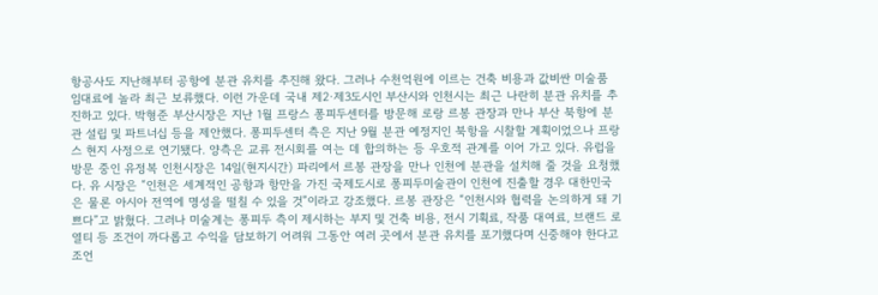항공사도 지난해부터 공항에 분관 유치를 추진해 왔다. 그러나 수천억원에 이르는 건축 비용과 값비싼 미술품 임대료에 놀라 최근 보류했다. 이런 가운데 국내 제2·제3도시인 부산시와 인천시는 최근 나란히 분관 유치를 추진하고 있다. 박형준 부산시장은 지난 1월 프랑스 퐁피두센터를 방문해 로랑 르봉 관장과 만나 부산 북항에 분관 설립 및 파트너십 등을 제안했다. 퐁피두센터 측은 지난 9월 분관 예정지인 북항을 시찰할 계획이었으나 프랑스 현지 사정으로 연기됐다. 양측은 교류 전시회를 여는 데 합의하는 등 우호적 관계를 이어 가고 있다. 유럽을 방문 중인 유정복 인천시장은 14일(현지시간) 파리에서 르봉 관장을 만나 인천에 분관을 설치해 줄 것을 요청했다. 유 시장은 “인천은 세계적인 공항과 항만을 가진 국제도시로 퐁피두미술관이 인천에 진출할 경우 대한민국은 물론 아시아 전역에 명성을 떨칠 수 있을 것”이라고 강조했다. 르봉 관장은 “인천시와 협력을 논의하게 돼 기쁘다”고 밝혔다. 그러나 미술계는 퐁피두 측이 제시하는 부지 및 건축 비용, 전시 기획료, 작품 대여료, 브랜드 로열티 등 조건이 까다롭고 수익을 담보하기 어려워 그동안 여러 곳에서 분관 유치를 포기했다며 신중해야 한다고 조언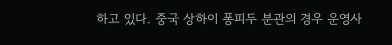하고 있다. 중국 상하이 퐁피두 분관의 경우 운영사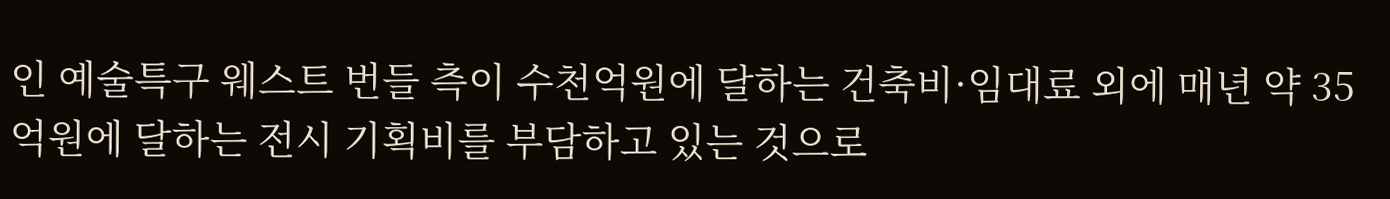인 예술특구 웨스트 번들 측이 수천억원에 달하는 건축비·임대료 외에 매년 약 35억원에 달하는 전시 기획비를 부담하고 있는 것으로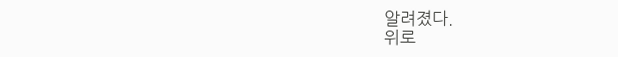알려졌다.
위로